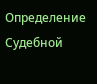Определение Судебной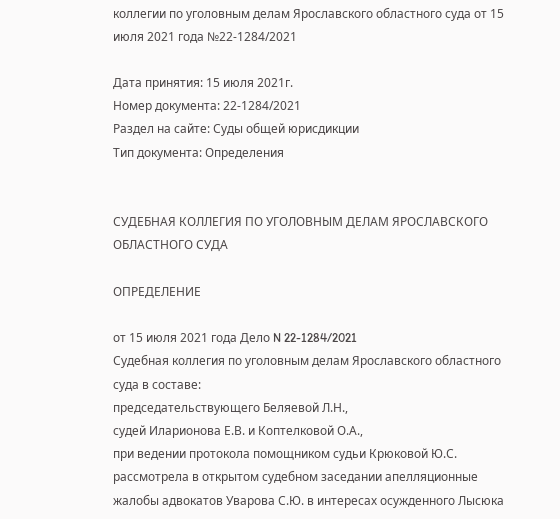коллегии по уголовным делам Ярославского областного суда от 15 июля 2021 года №22-1284/2021

Дата принятия: 15 июля 2021г.
Номер документа: 22-1284/2021
Раздел на сайте: Суды общей юрисдикции
Тип документа: Определения


СУДЕБНАЯ КОЛЛЕГИЯ ПО УГОЛОВНЫМ ДЕЛАМ ЯРОСЛАВСКОГО ОБЛАСТНОГО СУДА

ОПРЕДЕЛЕНИЕ

от 15 июля 2021 года Дело N 22-1284/2021
Судебная коллегия по уголовным делам Ярославского областного суда в составе:
председательствующего Беляевой Л.Н.,
судей Иларионова Е.В. и Коптелковой О.А.,
при ведении протокола помощником судьи Крюковой Ю.С.
рассмотрела в открытом судебном заседании апелляционные жалобы адвокатов Уварова С.Ю. в интересах осужденного Лысюка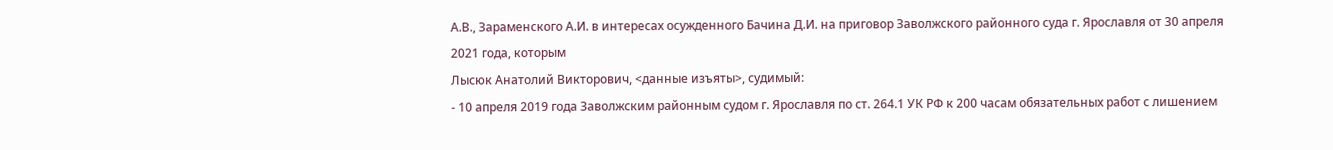А.В., Зараменского А.И. в интересах осужденного Бачина Д.И. на приговор Заволжского районного суда г. Ярославля от 30 апреля 2021 года, которым
Лысюк Анатолий Викторович, <данные изъяты>, судимый:
- 10 апреля 2019 года Заволжским районным судом г. Ярославля по ст. 264.1 УК РФ к 200 часам обязательных работ с лишением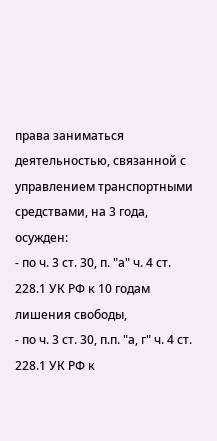права заниматься деятельностью, связанной с управлением транспортными средствами, на 3 года,
осужден:
- по ч. 3 ст. 30, п. "а" ч. 4 ст. 228.1 УК РФ к 10 годам лишения свободы,
- по ч. 3 ст. 30, п.п. "а, г" ч. 4 ст. 228.1 УК РФ к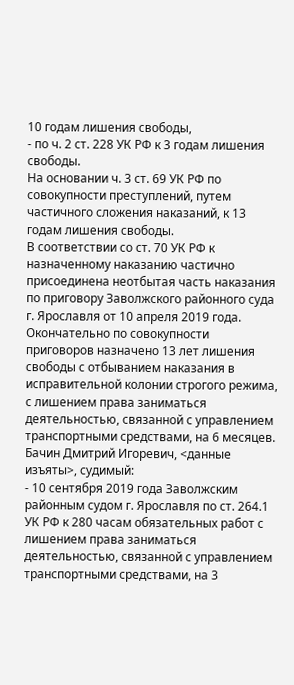10 годам лишения свободы,
- по ч. 2 ст. 228 УК РФ к 3 годам лишения свободы.
На основании ч. 3 ст. 69 УК РФ по совокупности преступлений, путем частичного сложения наказаний, к 13 годам лишения свободы.
В соответствии со ст. 70 УК РФ к назначенному наказанию частично присоединена неотбытая часть наказания по приговору Заволжского районного суда г. Ярославля от 10 апреля 2019 года. Окончательно по совокупности приговоров назначено 13 лет лишения свободы с отбыванием наказания в исправительной колонии строгого режима, с лишением права заниматься деятельностью, связанной с управлением транспортными средствами, на 6 месяцев.
Бачин Дмитрий Игоревич, <данные изъяты>, судимый:
- 10 сентября 2019 года Заволжским районным судом г. Ярославля по ст. 264.1 УК РФ к 280 часам обязательных работ с лишением права заниматься деятельностью, связанной с управлением транспортными средствами, на 3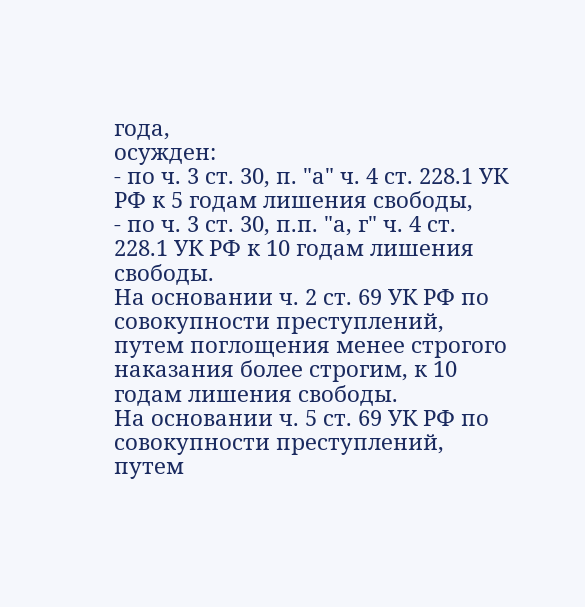года,
осужден:
- по ч. 3 ст. 30, п. "а" ч. 4 ст. 228.1 УК РФ к 5 годам лишения свободы,
- по ч. 3 ст. 30, п.п. "а, г" ч. 4 ст. 228.1 УК РФ к 10 годам лишения свободы.
На основании ч. 2 ст. 69 УК РФ по совокупности преступлений, путем поглощения менее строгого наказания более строгим, к 10 годам лишения свободы.
На основании ч. 5 ст. 69 УК РФ по совокупности преступлений, путем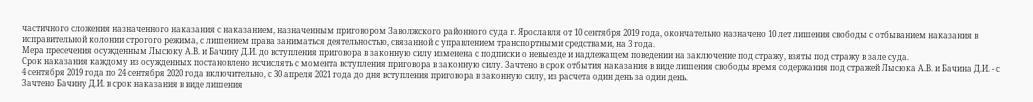частичного сложения назначенного наказания с наказанием, назначенным приговором Заволжского районного суда г. Ярославля от 10 сентября 2019 года, окончательно назначено 10 лет лишения свободы с отбыванием наказания в исправительной колонии строгого режима, с лишением права заниматься деятельностью, связанной с управлением транспортными средствами, на 3 года.
Мера пресечения осужденным Лысюку А.В. и Бачину Д.И. до вступления приговора в законную силу изменена с подписки о невыезде и надлежащем поведении на заключение под стражу, взяты под стражу в зале суда.
Срок наказания каждому из осужденных постановлено исчислять с момента вступления приговора в законную силу. Зачтено в срок отбытия наказания в виде лишения свободы время содержания под стражей Лысюка А.В. и Бачина Д.И. - с 4 сентября 2019 года по 24 сентября 2020 года включительно, с 30 апреля 2021 года до дня вступления приговора в законную силу, из расчета один день за один день.
Зачтено Бачину Д.И. в срок наказания в виде лишения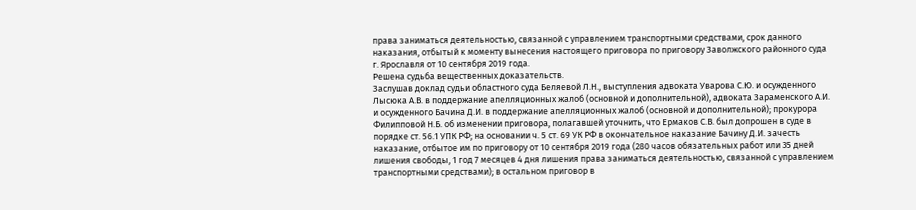права заниматься деятельностью, связанной с управлением транспортными средствами, срок данного наказания, отбытый к моменту вынесения настоящего приговора по приговору Заволжского районного суда г. Ярославля от 10 сентября 2019 года.
Решена судьба вещественных доказательств.
Заслушав доклад судьи областного суда Беляевой Л.Н., выступления адвоката Уварова С.Ю. и осужденного Лысюка А.В. в поддержание апелляционных жалоб (основной и дополнительной), адвоката Зараменского А.И. и осужденного Бачина Д.И. в поддержание апелляционных жалоб (основной и дополнительной); прокурора Филипповой Н.Б. об изменении приговора, полагавшей уточнить, что Ермаков С.В. был допрошен в суде в порядке ст. 56.1 УПК РФ; на основании ч. 5 ст. 69 УК РФ в окончательное наказание Бачину Д.И. зачесть наказание, отбытое им по приговору от 10 сентября 2019 года (280 часов обязательных работ или 35 дней лишения свободы, 1 год 7 месяцев 4 дня лишения права заниматься деятельностью, связанной с управлением транспортными средствами); в остальном приговор в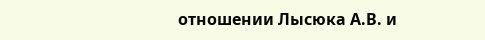отношении Лысюка А.В. и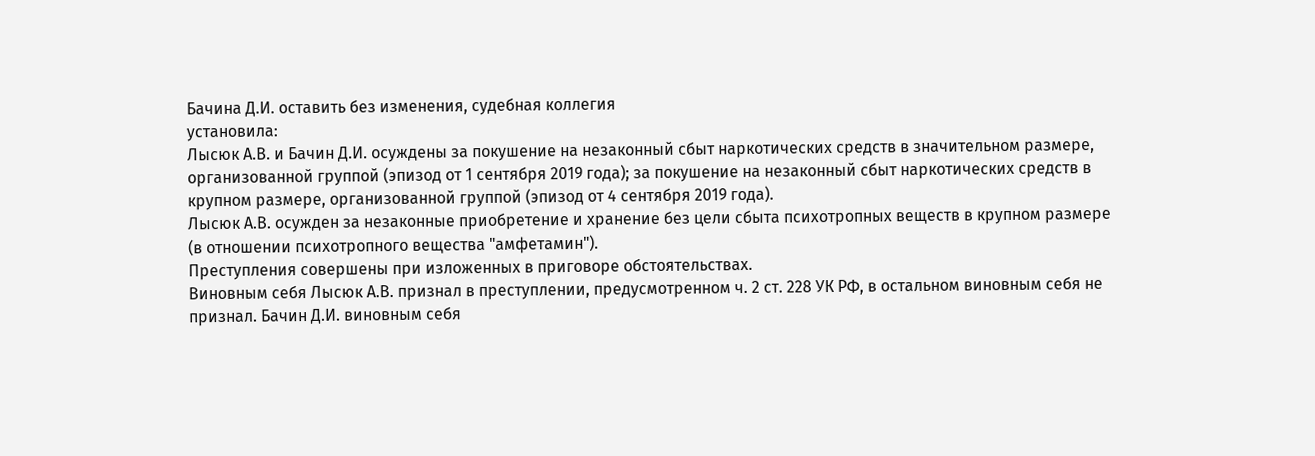Бачина Д.И. оставить без изменения, судебная коллегия
установила:
Лысюк А.В. и Бачин Д.И. осуждены за покушение на незаконный сбыт наркотических средств в значительном размере, организованной группой (эпизод от 1 сентября 2019 года); за покушение на незаконный сбыт наркотических средств в крупном размере, организованной группой (эпизод от 4 сентября 2019 года).
Лысюк А.В. осужден за незаконные приобретение и хранение без цели сбыта психотропных веществ в крупном размере (в отношении психотропного вещества "амфетамин").
Преступления совершены при изложенных в приговоре обстоятельствах.
Виновным себя Лысюк А.В. признал в преступлении, предусмотренном ч. 2 ст. 228 УК РФ, в остальном виновным себя не признал. Бачин Д.И. виновным себя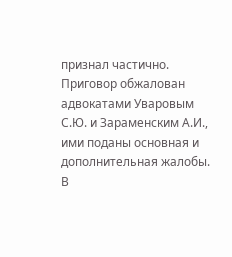признал частично.
Приговор обжалован адвокатами Уваровым С.Ю. и Зараменским А.И., ими поданы основная и дополнительная жалобы.
В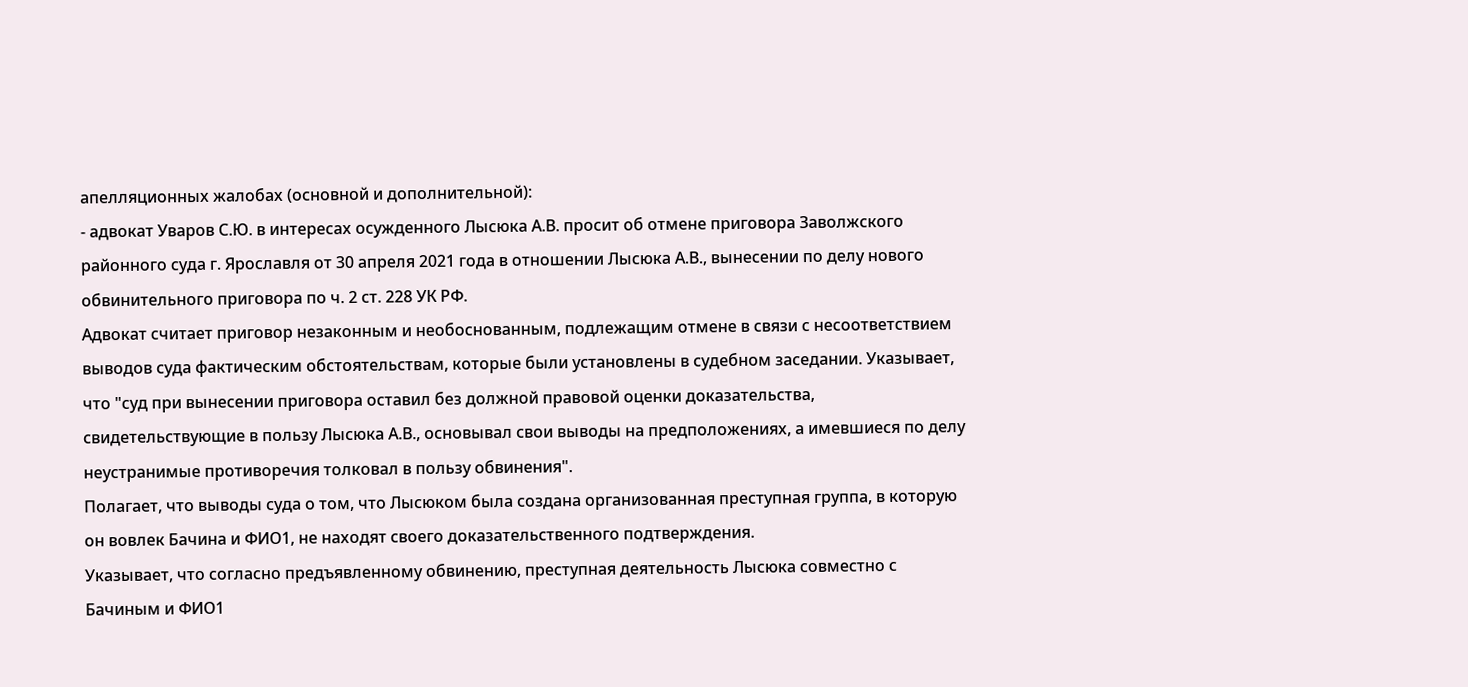апелляционных жалобах (основной и дополнительной):
- адвокат Уваров С.Ю. в интересах осужденного Лысюка А.В. просит об отмене приговора Заволжского районного суда г. Ярославля от 30 апреля 2021 года в отношении Лысюка А.В., вынесении по делу нового обвинительного приговора по ч. 2 ст. 228 УК РФ.
Адвокат считает приговор незаконным и необоснованным, подлежащим отмене в связи с несоответствием выводов суда фактическим обстоятельствам, которые были установлены в судебном заседании. Указывает, что "суд при вынесении приговора оставил без должной правовой оценки доказательства, свидетельствующие в пользу Лысюка А.В., основывал свои выводы на предположениях, а имевшиеся по делу неустранимые противоречия толковал в пользу обвинения".
Полагает, что выводы суда о том, что Лысюком была создана организованная преступная группа, в которую он вовлек Бачина и ФИО1, не находят своего доказательственного подтверждения.
Указывает, что согласно предъявленному обвинению, преступная деятельность Лысюка совместно с Бачиным и ФИО1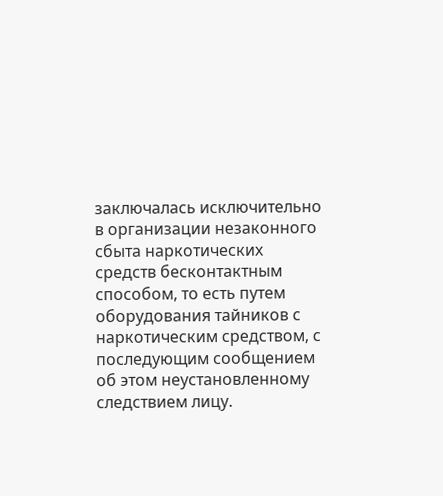заключалась исключительно в организации незаконного сбыта наркотических средств бесконтактным способом, то есть путем оборудования тайников с наркотическим средством, с последующим сообщением об этом неустановленному следствием лицу.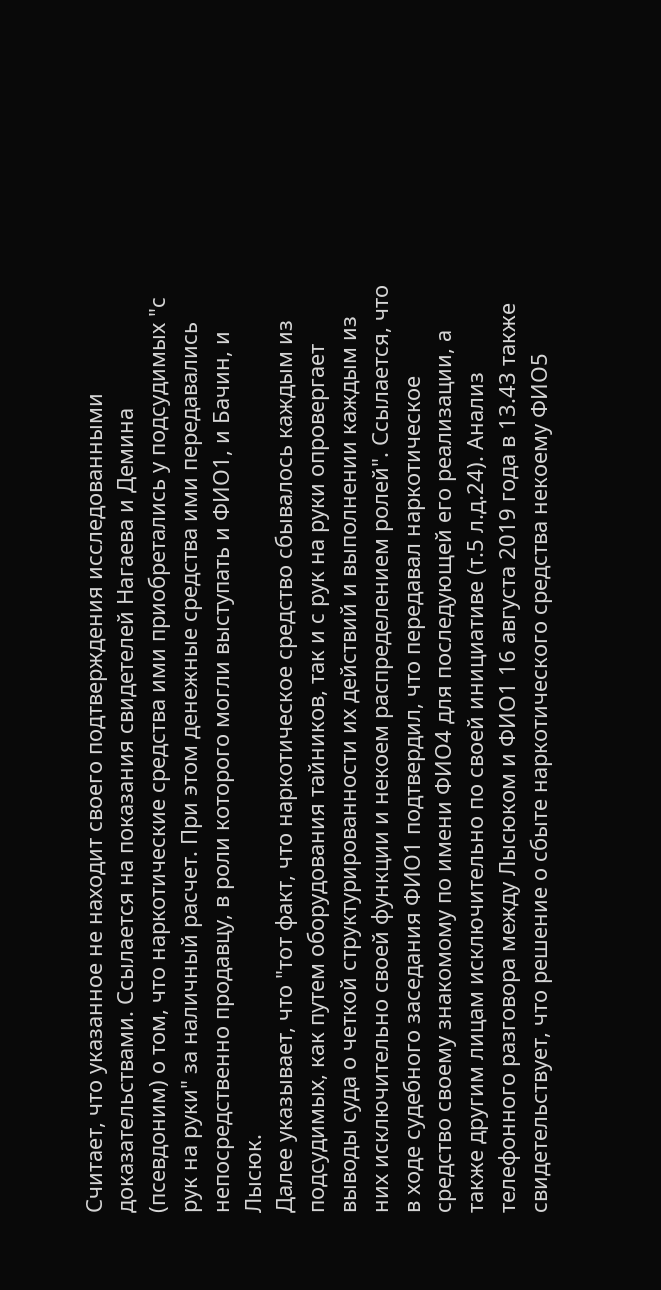Считает, что указанное не находит своего подтверждения исследованными доказательствами. Ссылается на показания свидетелей Нагаева и Демина (псевдоним) о том, что наркотические средства ими приобретались у подсудимых "с рук на руки" за наличный расчет. При этом денежные средства ими передавались непосредственно продавцу, в роли которого могли выступать и ФИО1, и Бачин, и Лысюк.
Далее указывает, что "тот факт, что наркотическое средство сбывалось каждым из подсудимых, как путем оборудования тайников, так и с рук на руки опровергает выводы суда о четкой структурированности их действий и выполнении каждым из них исключительно своей функции и некоем распределением ролей". Ссылается, что в ходе судебного заседания ФИО1 подтвердил, что передавал наркотическое средство своему знакомому по имени ФИО4 для последующей его реализации, а также другим лицам исключительно по своей инициативе (т.5 л.д.24). Анализ телефонного разговора между Лысюком и ФИО1 16 августа 2019 года в 13.43 также свидетельствует, что решение о сбыте наркотического средства некоему ФИО5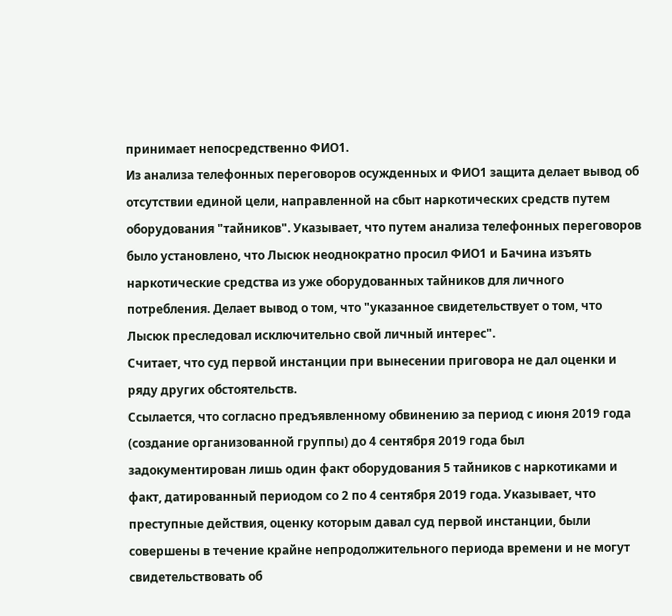принимает непосредственно ФИО1.
Из анализа телефонных переговоров осужденных и ФИО1 защита делает вывод об отсутствии единой цели, направленной на сбыт наркотических средств путем оборудования "тайников". Указывает, что путем анализа телефонных переговоров было установлено, что Лысюк неоднократно просил ФИО1 и Бачина изъять наркотические средства из уже оборудованных тайников для личного потребления. Делает вывод о том, что "указанное свидетельствует о том, что Лысюк преследовал исключительно свой личный интерес".
Считает, что суд первой инстанции при вынесении приговора не дал оценки и ряду других обстоятельств.
Ссылается, что согласно предъявленному обвинению за период с июня 2019 года (создание организованной группы) до 4 сентября 2019 года был задокументирован лишь один факт оборудования 5 тайников с наркотиками и факт, датированный периодом со 2 по 4 сентября 2019 года. Указывает, что преступные действия, оценку которым давал суд первой инстанции, были совершены в течение крайне непродолжительного периода времени и не могут свидетельствовать об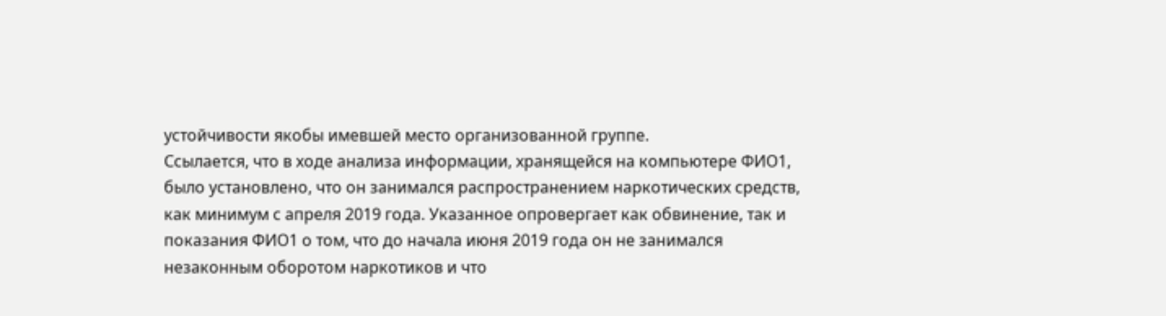устойчивости якобы имевшей место организованной группе.
Ссылается, что в ходе анализа информации, хранящейся на компьютере ФИО1, было установлено, что он занимался распространением наркотических средств, как минимум с апреля 2019 года. Указанное опровергает как обвинение, так и показания ФИО1 о том, что до начала июня 2019 года он не занимался незаконным оборотом наркотиков и что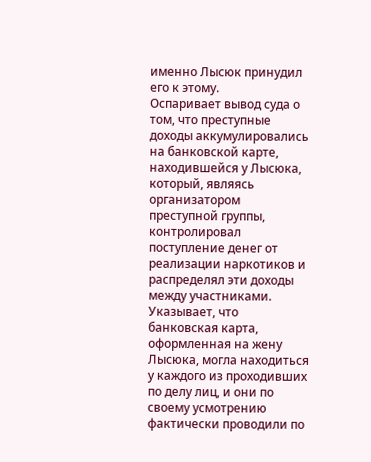именно Лысюк принудил его к этому.
Оспаривает вывод суда о том, что преступные доходы аккумулировались на банковской карте, находившейся у Лысюка, который, являясь организатором преступной группы, контролировал поступление денег от реализации наркотиков и распределял эти доходы между участниками. Указывает, что банковская карта, оформленная на жену Лысюка, могла находиться у каждого из проходивших по делу лиц, и они по своему усмотрению фактически проводили по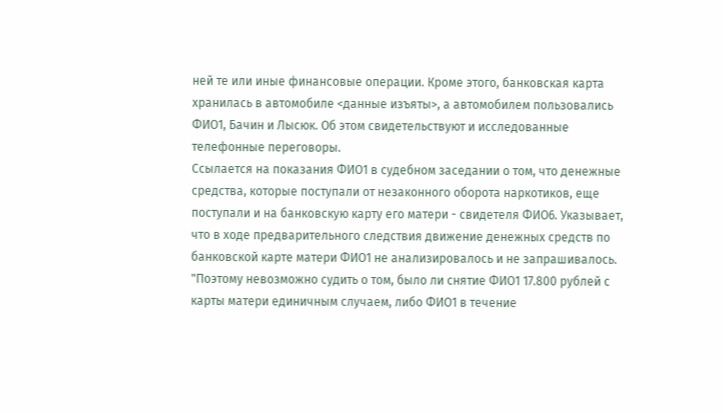ней те или иные финансовые операции. Кроме этого, банковская карта хранилась в автомобиле <данные изъяты>, а автомобилем пользовались ФИО1, Бачин и Лысюк. Об этом свидетельствуют и исследованные телефонные переговоры.
Ссылается на показания ФИО1 в судебном заседании о том, что денежные средства, которые поступали от незаконного оборота наркотиков, еще поступали и на банковскую карту его матери - свидетеля ФИО6. Указывает, что в ходе предварительного следствия движение денежных средств по банковской карте матери ФИО1 не анализировалось и не запрашивалось. "Поэтому невозможно судить о том, было ли снятие ФИО1 17.800 рублей с карты матери единичным случаем, либо ФИО1 в течение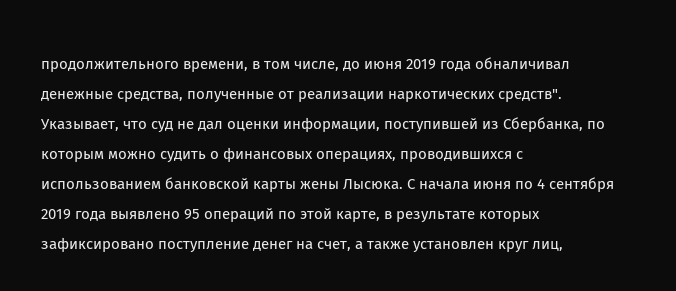продолжительного времени, в том числе, до июня 2019 года обналичивал денежные средства, полученные от реализации наркотических средств". Указывает, что суд не дал оценки информации, поступившей из Сбербанка, по которым можно судить о финансовых операциях, проводившихся с использованием банковской карты жены Лысюка. С начала июня по 4 сентября 2019 года выявлено 95 операций по этой карте, в результате которых зафиксировано поступление денег на счет, а также установлен круг лиц,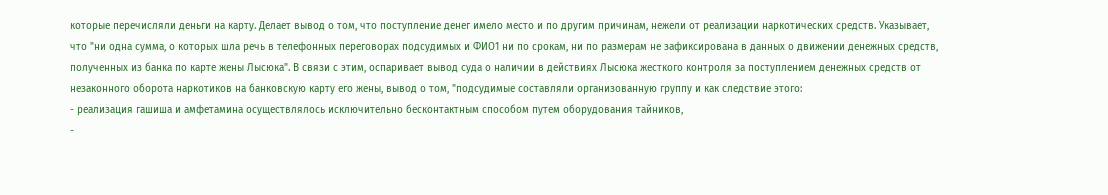которые перечисляли деньги на карту. Делает вывод о том, что поступление денег имело место и по другим причинам, нежели от реализации наркотических средств. Указывает, что "ни одна сумма, о которых шла речь в телефонных переговорах подсудимых и ФИО1 ни по срокам, ни по размерам не зафиксирована в данных о движении денежных средств, полученных из банка по карте жены Лысюка". В связи с этим, оспаривает вывод суда о наличии в действиях Лысюка жесткого контроля за поступлением денежных средств от незаконного оборота наркотиков на банковскую карту его жены, вывод о том, "подсудимые составляли организованную группу и как следствие этого:
- реализация гашиша и амфетамина осуществлялось исключительно бесконтактным способом путем оборудования тайников,
-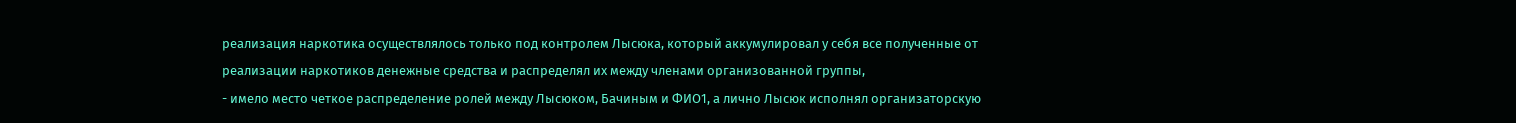реализация наркотика осуществлялось только под контролем Лысюка, который аккумулировал у себя все полученные от реализации наркотиков денежные средства и распределял их между членами организованной группы,
- имело место четкое распределение ролей между Лысюком, Бачиным и ФИО1, а лично Лысюк исполнял организаторскую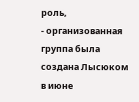роль,
- организованная группа была создана Лысюком в июне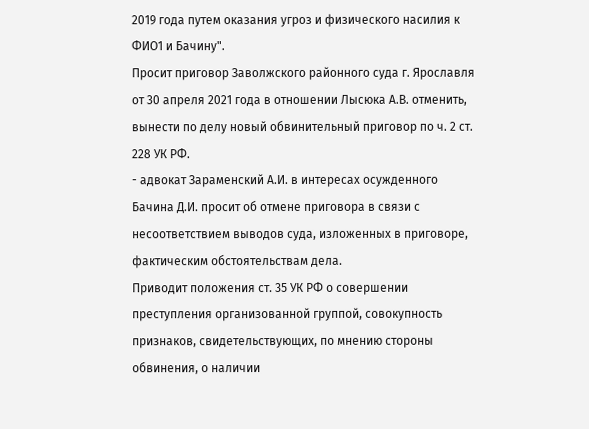2019 года путем оказания угроз и физического насилия к ФИО1 и Бачину".
Просит приговор Заволжского районного суда г. Ярославля от 30 апреля 2021 года в отношении Лысюка А.В. отменить, вынести по делу новый обвинительный приговор по ч. 2 ст. 228 УК РФ.
- адвокат Зараменский А.И. в интересах осужденного Бачина Д.И. просит об отмене приговора в связи с несоответствием выводов суда, изложенных в приговоре, фактическим обстоятельствам дела.
Приводит положения ст. 35 УК РФ о совершении преступления организованной группой, совокупность признаков, свидетельствующих, по мнению стороны обвинения, о наличии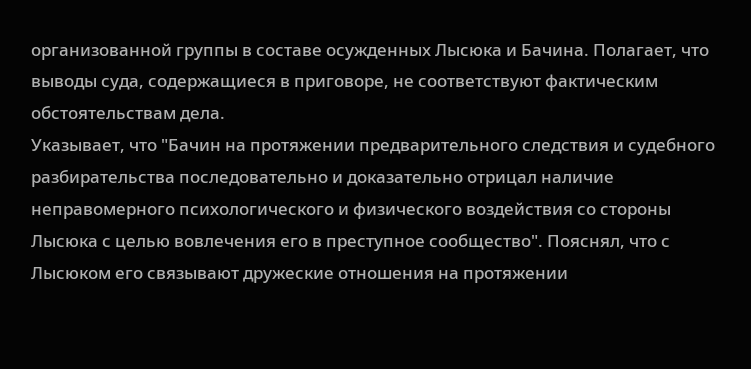организованной группы в составе осужденных Лысюка и Бачина. Полагает, что выводы суда, содержащиеся в приговоре, не соответствуют фактическим обстоятельствам дела.
Указывает, что "Бачин на протяжении предварительного следствия и судебного разбирательства последовательно и доказательно отрицал наличие неправомерного психологического и физического воздействия со стороны Лысюка с целью вовлечения его в преступное сообщество". Пояснял, что с Лысюком его связывают дружеские отношения на протяжении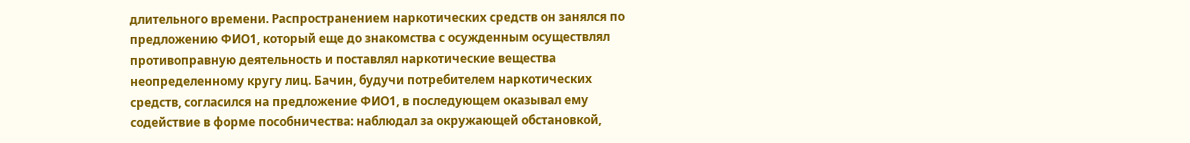длительного времени. Распространением наркотических средств он занялся по предложению ФИО1, который еще до знакомства с осужденным осуществлял противоправную деятельность и поставлял наркотические вещества неопределенному кругу лиц. Бачин, будучи потребителем наркотических средств, согласился на предложение ФИО1, в последующем оказывал ему содействие в форме пособничества: наблюдал за окружающей обстановкой,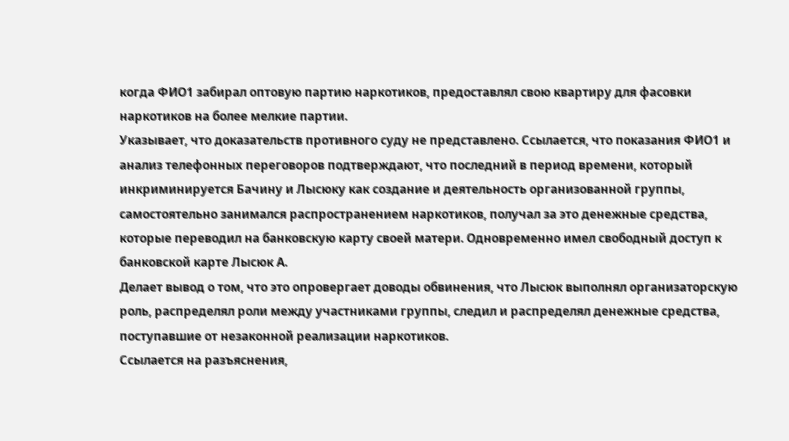когда ФИО1 забирал оптовую партию наркотиков, предоставлял свою квартиру для фасовки наркотиков на более мелкие партии.
Указывает, что доказательств противного суду не представлено. Ссылается, что показания ФИО1 и анализ телефонных переговоров подтверждают, что последний в период времени, который инкриминируется Бачину и Лысюку как создание и деятельность организованной группы, самостоятельно занимался распространением наркотиков, получал за это денежные средства, которые переводил на банковскую карту своей матери. Одновременно имел свободный доступ к банковской карте Лысюк А.
Делает вывод о том, что это опровергает доводы обвинения, что Лысюк выполнял организаторскую роль, распределял роли между участниками группы, следил и распределял денежные средства, поступавшие от незаконной реализации наркотиков.
Ссылается на разъяснения,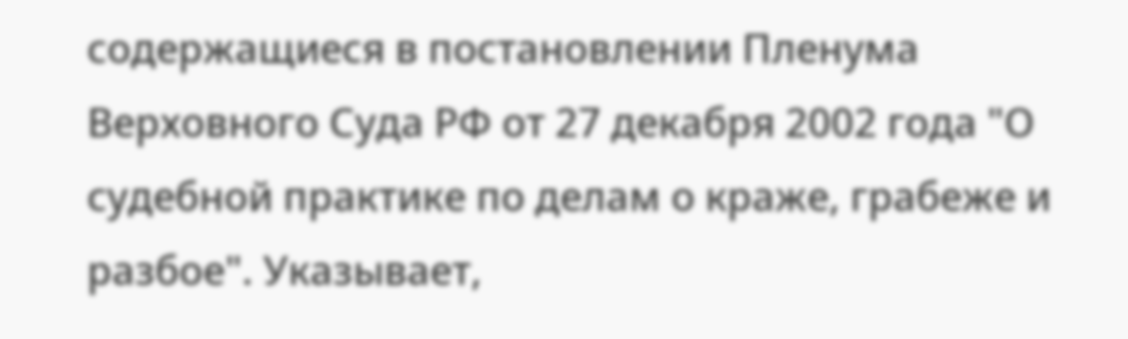содержащиеся в постановлении Пленума Верховного Суда РФ от 27 декабря 2002 года "О судебной практике по делам о краже, грабеже и разбое". Указывает,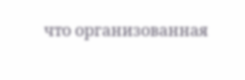что организованная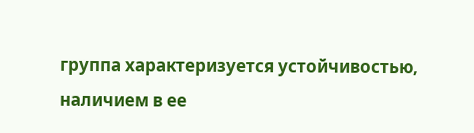группа характеризуется устойчивостью, наличием в ее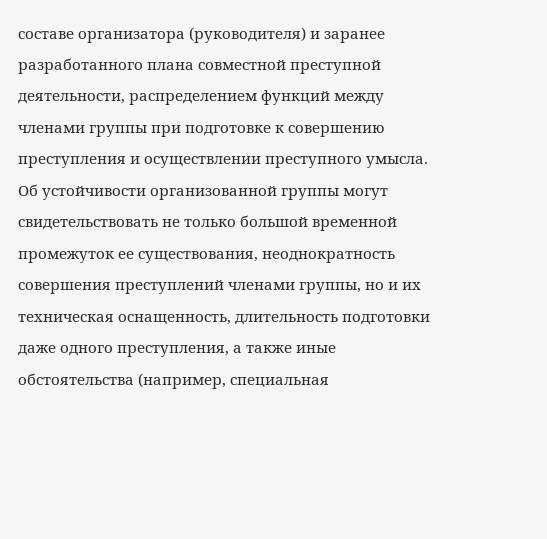составе организатора (руководителя) и заранее разработанного плана совместной преступной деятельности, распределением функций между членами группы при подготовке к совершению преступления и осуществлении преступного умысла.
Об устойчивости организованной группы могут свидетельствовать не только большой временной промежуток ее существования, неоднократность совершения преступлений членами группы, но и их техническая оснащенность, длительность подготовки даже одного преступления, а также иные обстоятельства (например, специальная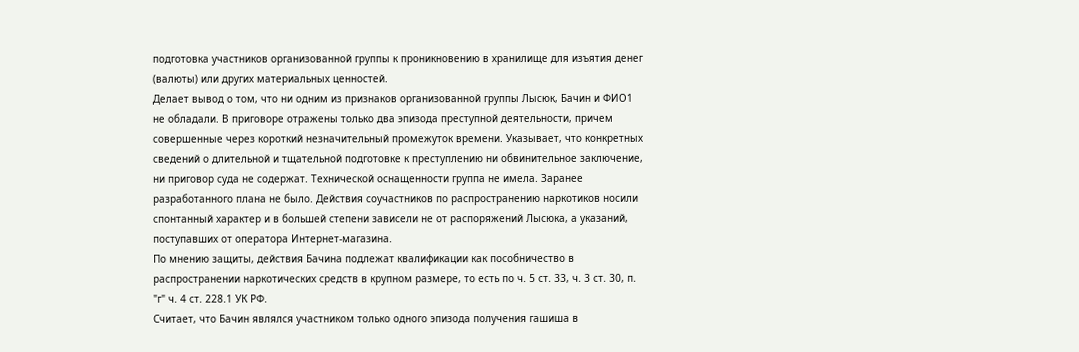подготовка участников организованной группы к проникновению в хранилище для изъятия денег (валюты) или других материальных ценностей.
Делает вывод о том, что ни одним из признаков организованной группы Лысюк, Бачин и ФИО1 не обладали. В приговоре отражены только два эпизода преступной деятельности, причем совершенные через короткий незначительный промежуток времени. Указывает, что конкретных сведений о длительной и тщательной подготовке к преступлению ни обвинительное заключение, ни приговор суда не содержат. Технической оснащенности группа не имела. Заранее разработанного плана не было. Действия соучастников по распространению наркотиков носили спонтанный характер и в большей степени зависели не от распоряжений Лысюка, а указаний, поступавших от оператора Интернет-магазина.
По мнению защиты, действия Бачина подлежат квалификации как пособничество в распространении наркотических средств в крупном размере, то есть по ч. 5 ст. 33, ч. 3 ст. 30, п. "г" ч. 4 ст. 228.1 УК РФ.
Считает, что Бачин являлся участником только одного эпизода получения гашиша в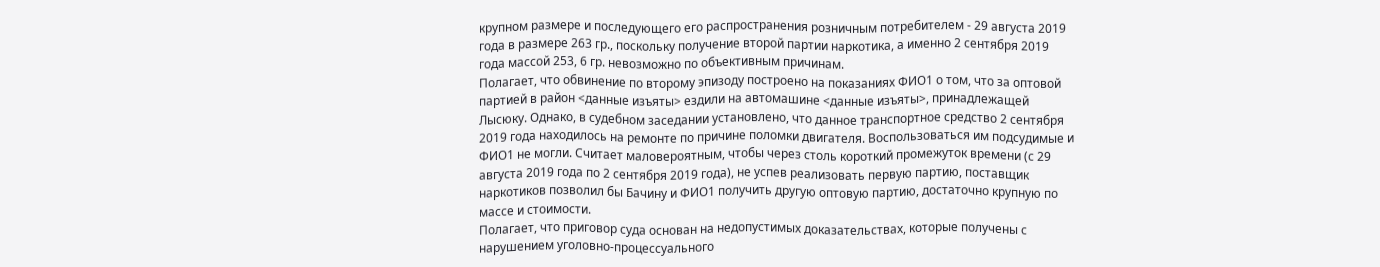крупном размере и последующего его распространения розничным потребителем - 29 августа 2019 года в размере 263 гр., поскольку получение второй партии наркотика, а именно 2 сентября 2019 года массой 253, 6 гр. невозможно по объективным причинам.
Полагает, что обвинение по второму эпизоду построено на показаниях ФИО1 о том, что за оптовой партией в район <данные изъяты> ездили на автомашине <данные изъяты>, принадлежащей Лысюку. Однако, в судебном заседании установлено, что данное транспортное средство 2 сентября 2019 года находилось на ремонте по причине поломки двигателя. Воспользоваться им подсудимые и ФИО1 не могли. Считает маловероятным, чтобы через столь короткий промежуток времени (с 29 августа 2019 года по 2 сентября 2019 года), не успев реализовать первую партию, поставщик наркотиков позволил бы Бачину и ФИО1 получить другую оптовую партию, достаточно крупную по массе и стоимости.
Полагает, что приговор суда основан на недопустимых доказательствах, которые получены с нарушением уголовно-процессуального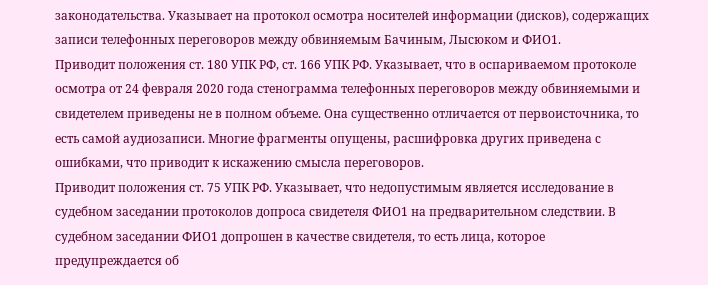законодательства. Указывает на протокол осмотра носителей информации (дисков), содержащих записи телефонных переговоров между обвиняемым Бачиным, Лысюком и ФИО1.
Приводит положения ст. 180 УПК РФ, ст. 166 УПК РФ. Указывает, что в оспариваемом протоколе осмотра от 24 февраля 2020 года стенограмма телефонных переговоров между обвиняемыми и свидетелем приведены не в полном объеме. Она существенно отличается от первоисточника, то есть самой аудиозаписи. Многие фрагменты опущены, расшифровка других приведена с ошибками, что приводит к искажению смысла переговоров.
Приводит положения ст. 75 УПК РФ. Указывает, что недопустимым является исследование в судебном заседании протоколов допроса свидетеля ФИО1 на предварительном следствии. В судебном заседании ФИО1 допрошен в качестве свидетеля, то есть лица, которое предупреждается об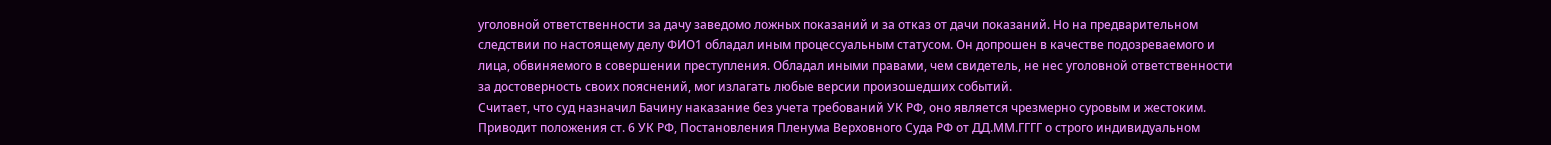уголовной ответственности за дачу заведомо ложных показаний и за отказ от дачи показаний. Но на предварительном следствии по настоящему делу ФИО1 обладал иным процессуальным статусом. Он допрошен в качестве подозреваемого и лица, обвиняемого в совершении преступления. Обладал иными правами, чем свидетель, не нес уголовной ответственности за достоверность своих пояснений, мог излагать любые версии произошедших событий.
Считает, что суд назначил Бачину наказание без учета требований УК РФ, оно является чрезмерно суровым и жестоким.
Приводит положения ст. 6 УК РФ, Постановления Пленума Верховного Суда РФ от ДД.ММ.ГГГГ о строго индивидуальном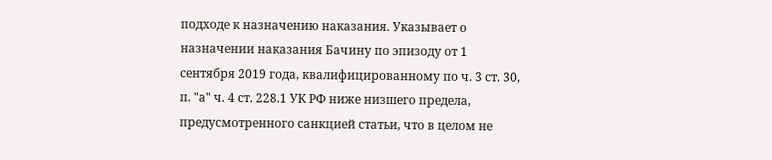подходе к назначению наказания. Указывает о назначении наказания Бачину по эпизоду от 1 сентября 2019 года, квалифицированному по ч. 3 ст. 30, п. "а" ч. 4 ст. 228.1 УК РФ ниже низшего предела, предусмотренного санкцией статьи, что в целом не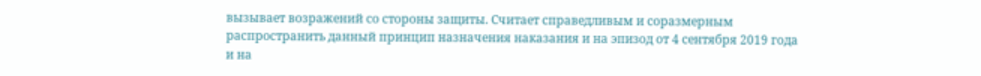вызывает возражений со стороны защиты. Считает справедливым и соразмерным распространить данный принцип назначения наказания и на эпизод от 4 сентября 2019 года и на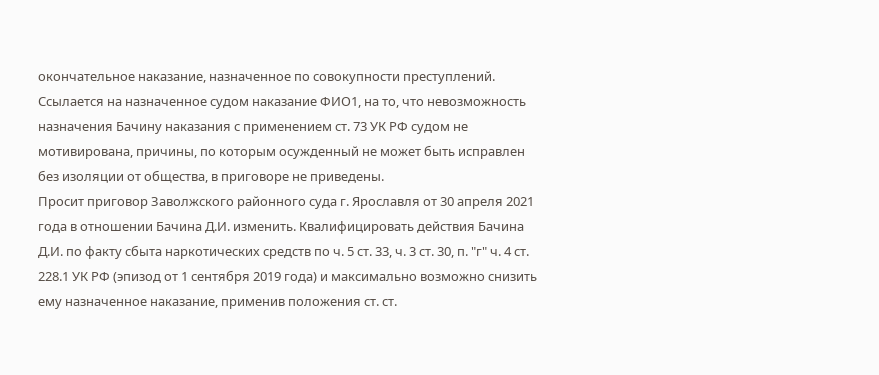окончательное наказание, назначенное по совокупности преступлений.
Ссылается на назначенное судом наказание ФИО1, на то, что невозможность назначения Бачину наказания с применением ст. 73 УК РФ судом не мотивирована, причины, по которым осужденный не может быть исправлен без изоляции от общества, в приговоре не приведены.
Просит приговор Заволжского районного суда г. Ярославля от 30 апреля 2021 года в отношении Бачина Д.И. изменить. Квалифицировать действия Бачина Д.И. по факту сбыта наркотических средств по ч. 5 ст. 33, ч. 3 ст. 30, п. "г" ч. 4 ст. 228.1 УК РФ (эпизод от 1 сентября 2019 года) и максимально возможно снизить ему назначенное наказание, применив положения ст. ст.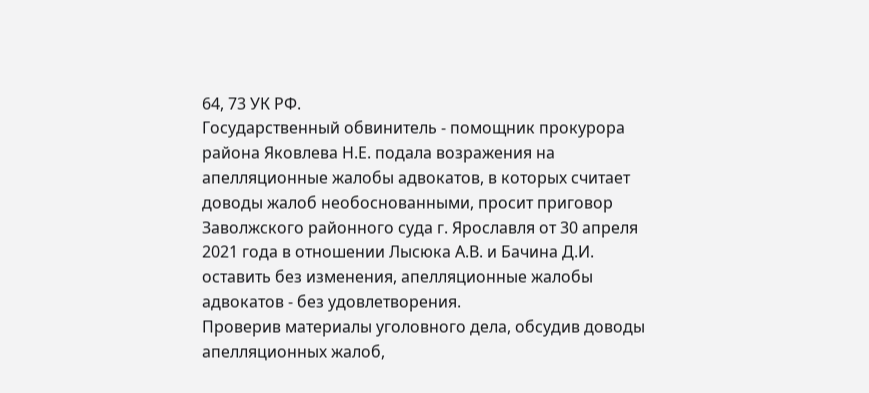64, 73 УК РФ.
Государственный обвинитель - помощник прокурора района Яковлева Н.Е. подала возражения на апелляционные жалобы адвокатов, в которых считает доводы жалоб необоснованными, просит приговор Заволжского районного суда г. Ярославля от 30 апреля 2021 года в отношении Лысюка А.В. и Бачина Д.И. оставить без изменения, апелляционные жалобы адвокатов - без удовлетворения.
Проверив материалы уголовного дела, обсудив доводы апелляционных жалоб,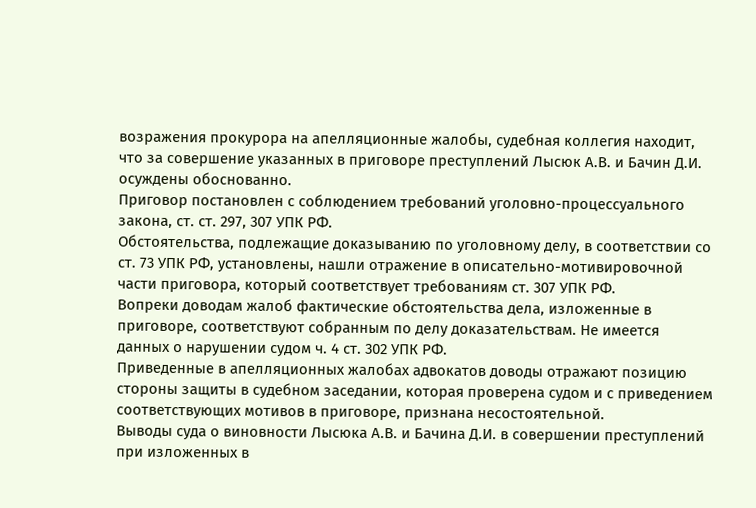возражения прокурора на апелляционные жалобы, судебная коллегия находит, что за совершение указанных в приговоре преступлений Лысюк А.В. и Бачин Д.И. осуждены обоснованно.
Приговор постановлен с соблюдением требований уголовно-процессуального закона, ст. ст. 297, 307 УПК РФ.
Обстоятельства, подлежащие доказыванию по уголовному делу, в соответствии со ст. 73 УПК РФ, установлены, нашли отражение в описательно-мотивировочной части приговора, который соответствует требованиям ст. 307 УПК РФ.
Вопреки доводам жалоб фактические обстоятельства дела, изложенные в приговоре, соответствуют собранным по делу доказательствам. Не имеется данных о нарушении судом ч. 4 ст. 302 УПК РФ.
Приведенные в апелляционных жалобах адвокатов доводы отражают позицию стороны защиты в судебном заседании, которая проверена судом и с приведением соответствующих мотивов в приговоре, признана несостоятельной.
Выводы суда о виновности Лысюка А.В. и Бачина Д.И. в совершении преступлений при изложенных в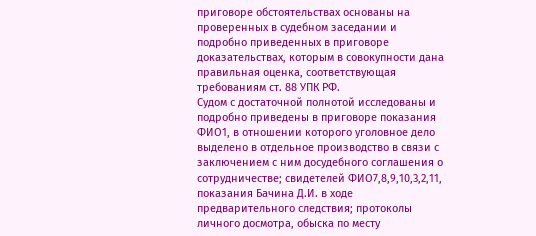приговоре обстоятельствах основаны на проверенных в судебном заседании и подробно приведенных в приговоре доказательствах, которым в совокупности дана правильная оценка, соответствующая требованиям ст. 88 УПК РФ.
Судом с достаточной полнотой исследованы и подробно приведены в приговоре показания ФИО1, в отношении которого уголовное дело выделено в отдельное производство в связи с заключением с ним досудебного соглашения о сотрудничестве; свидетелей ФИО7,8,9,10,3,2,11, показания Бачина Д.И. в ходе предварительного следствия; протоколы личного досмотра, обыска по месту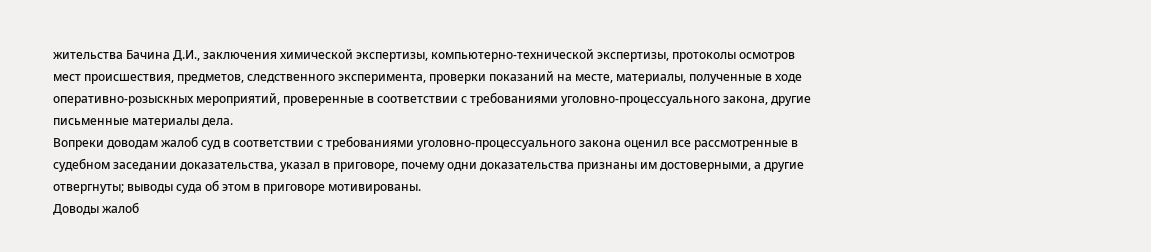жительства Бачина Д.И., заключения химической экспертизы, компьютерно-технической экспертизы, протоколы осмотров мест происшествия, предметов, следственного эксперимента, проверки показаний на месте, материалы, полученные в ходе оперативно-розыскных мероприятий, проверенные в соответствии с требованиями уголовно-процессуального закона, другие письменные материалы дела.
Вопреки доводам жалоб суд в соответствии с требованиями уголовно-процессуального закона оценил все рассмотренные в судебном заседании доказательства, указал в приговоре, почему одни доказательства признаны им достоверными, а другие отвергнуты; выводы суда об этом в приговоре мотивированы.
Доводы жалоб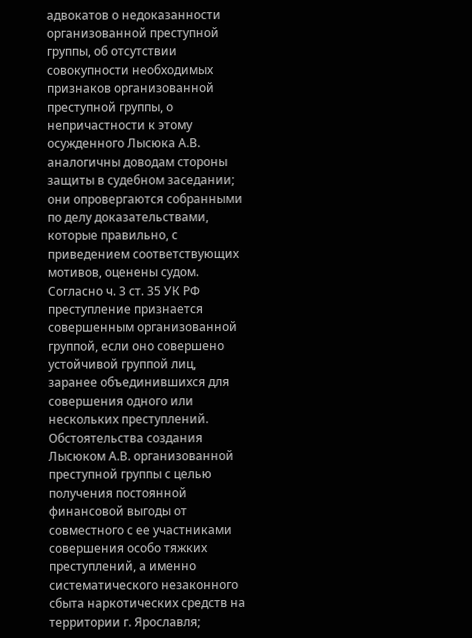адвокатов о недоказанности организованной преступной группы, об отсутствии совокупности необходимых признаков организованной преступной группы, о непричастности к этому осужденного Лысюка А.В. аналогичны доводам стороны защиты в судебном заседании; они опровергаются собранными по делу доказательствами, которые правильно, с приведением соответствующих мотивов, оценены судом.
Согласно ч. 3 ст. 35 УК РФ преступление признается совершенным организованной группой, если оно совершено устойчивой группой лиц, заранее объединившихся для совершения одного или нескольких преступлений.
Обстоятельства создания Лысюком А.В. организованной преступной группы с целью получения постоянной финансовой выгоды от совместного с ее участниками совершения особо тяжких преступлений, а именно систематического незаконного сбыта наркотических средств на территории г. Ярославля;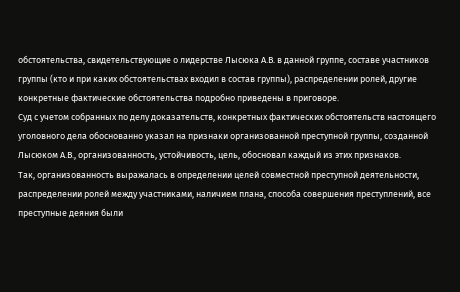обстоятельства, свидетельствующие о лидерстве Лысюка А.В. в данной группе, составе участников группы (кто и при каких обстоятельствах входил в состав группы), распределении ролей, другие конкретные фактические обстоятельства подробно приведены в приговоре.
Суд с учетом собранных по делу доказательств, конкретных фактических обстоятельств настоящего уголовного дела обоснованно указал на признаки организованной преступной группы, созданной Лысюком А.В., организованность, устойчивость, цель, обосновал каждый из этих признаков.
Так, организованность выражалась в определении целей совместной преступной деятельности, распределении ролей между участниками, наличием плана, способа совершения преступлений, все преступные деяния были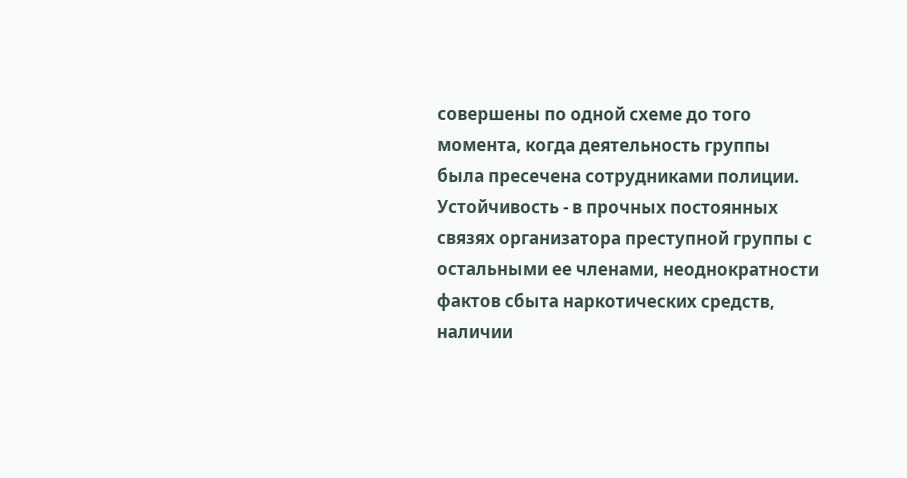совершены по одной схеме до того момента, когда деятельность группы была пресечена сотрудниками полиции.
Устойчивость - в прочных постоянных связях организатора преступной группы с остальными ее членами, неоднократности фактов сбыта наркотических средств, наличии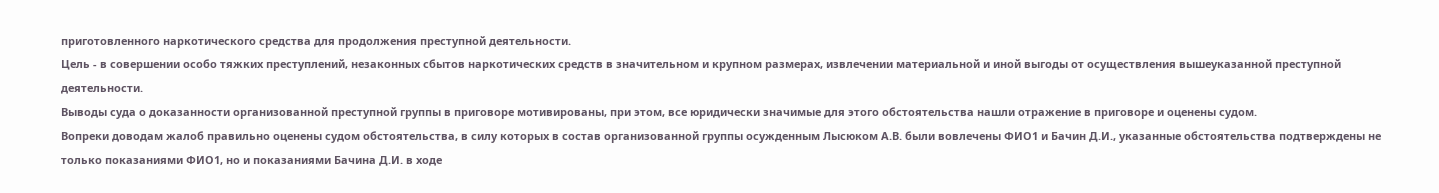приготовленного наркотического средства для продолжения преступной деятельности.
Цель - в совершении особо тяжких преступлений, незаконных сбытов наркотических средств в значительном и крупном размерах, извлечении материальной и иной выгоды от осуществления вышеуказанной преступной деятельности.
Выводы суда о доказанности организованной преступной группы в приговоре мотивированы, при этом, все юридически значимые для этого обстоятельства нашли отражение в приговоре и оценены судом.
Вопреки доводам жалоб правильно оценены судом обстоятельства, в силу которых в состав организованной группы осужденным Лысюком А.В. были вовлечены ФИО1 и Бачин Д.И., указанные обстоятельства подтверждены не только показаниями ФИО1, но и показаниями Бачина Д.И. в ходе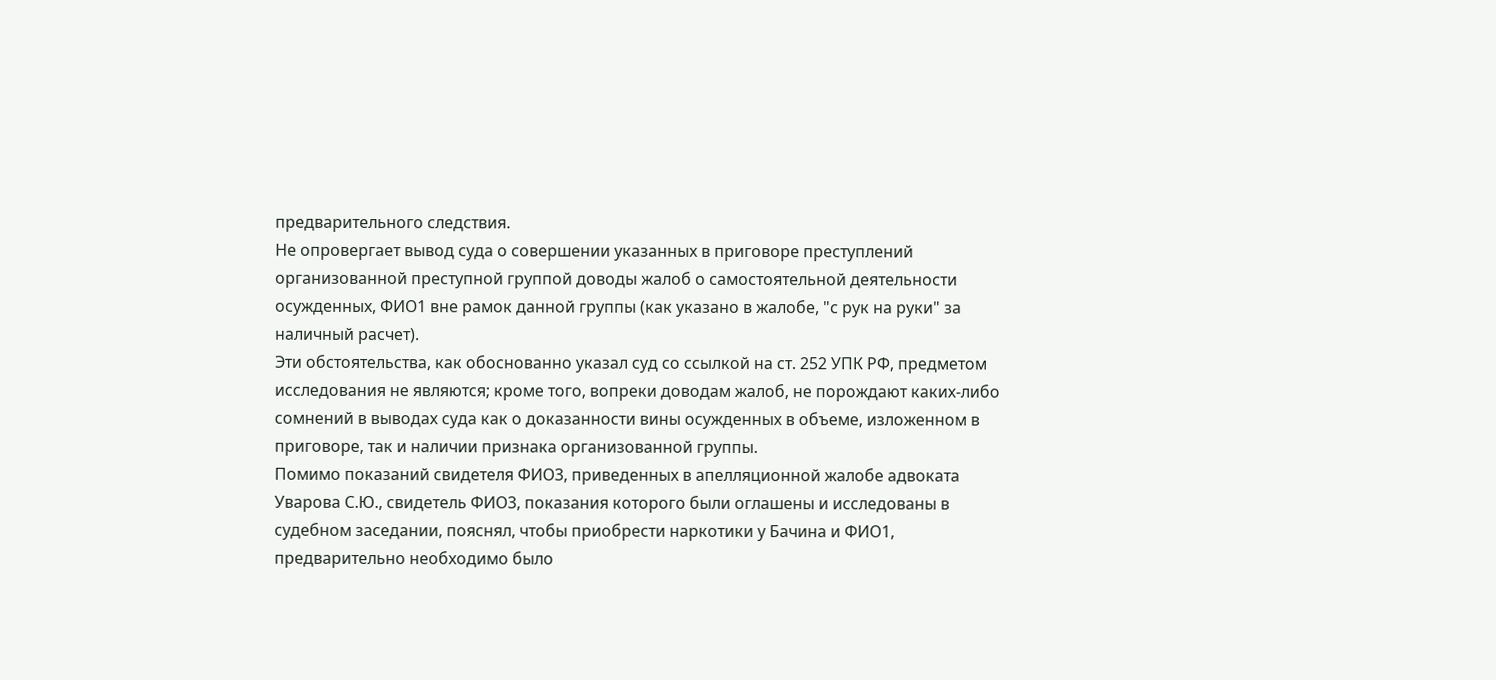предварительного следствия.
Не опровергает вывод суда о совершении указанных в приговоре преступлений организованной преступной группой доводы жалоб о самостоятельной деятельности осужденных, ФИО1 вне рамок данной группы (как указано в жалобе, "с рук на руки" за наличный расчет).
Эти обстоятельства, как обоснованно указал суд со ссылкой на ст. 252 УПК РФ, предметом исследования не являются; кроме того, вопреки доводам жалоб, не порождают каких-либо сомнений в выводах суда как о доказанности вины осужденных в объеме, изложенном в приговоре, так и наличии признака организованной группы.
Помимо показаний свидетеля ФИО3, приведенных в апелляционной жалобе адвоката Уварова С.Ю., свидетель ФИО3, показания которого были оглашены и исследованы в судебном заседании, пояснял, чтобы приобрести наркотики у Бачина и ФИО1, предварительно необходимо было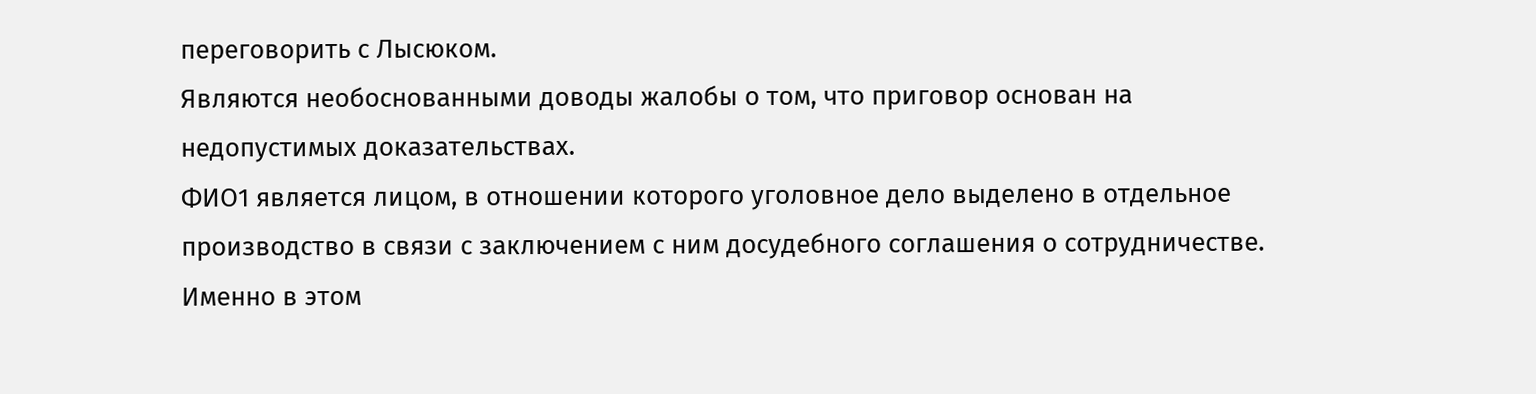переговорить с Лысюком.
Являются необоснованными доводы жалобы о том, что приговор основан на недопустимых доказательствах.
ФИО1 является лицом, в отношении которого уголовное дело выделено в отдельное производство в связи с заключением с ним досудебного соглашения о сотрудничестве. Именно в этом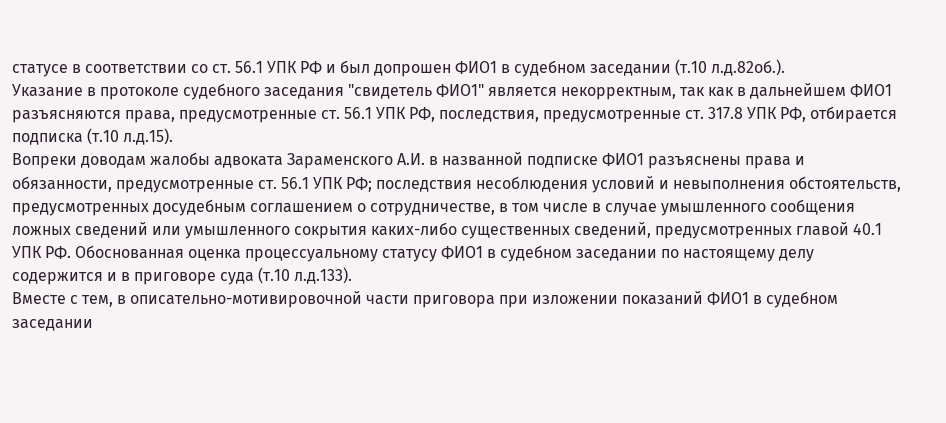статусе в соответствии со ст. 56.1 УПК РФ и был допрошен ФИО1 в судебном заседании (т.10 л.д.82об.).
Указание в протоколе судебного заседания "свидетель ФИО1" является некорректным, так как в дальнейшем ФИО1 разъясняются права, предусмотренные ст. 56.1 УПК РФ, последствия, предусмотренные ст. 317.8 УПК РФ, отбирается подписка (т.10 л.д.15).
Вопреки доводам жалобы адвоката Зараменского А.И. в названной подписке ФИО1 разъяснены права и обязанности, предусмотренные ст. 56.1 УПК РФ; последствия несоблюдения условий и невыполнения обстоятельств, предусмотренных досудебным соглашением о сотрудничестве, в том числе в случае умышленного сообщения ложных сведений или умышленного сокрытия каких-либо существенных сведений, предусмотренных главой 40.1 УПК РФ. Обоснованная оценка процессуальному статусу ФИО1 в судебном заседании по настоящему делу содержится и в приговоре суда (т.10 л.д.133).
Вместе с тем, в описательно-мотивировочной части приговора при изложении показаний ФИО1 в судебном заседании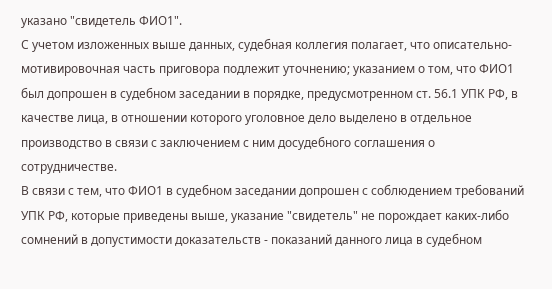указано "свидетель ФИО1".
С учетом изложенных выше данных, судебная коллегия полагает, что описательно-мотивировочная часть приговора подлежит уточнению; указанием о том, что ФИО1 был допрошен в судебном заседании в порядке, предусмотренном ст. 56.1 УПК РФ, в качестве лица, в отношении которого уголовное дело выделено в отдельное производство в связи с заключением с ним досудебного соглашения о сотрудничестве.
В связи с тем, что ФИО1 в судебном заседании допрошен с соблюдением требований УПК РФ, которые приведены выше, указание "свидетель" не порождает каких-либо сомнений в допустимости доказательств - показаний данного лица в судебном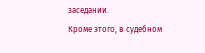заседании.
Кроме этого, в судебном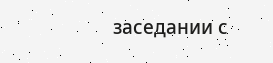заседании с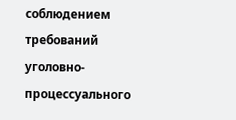соблюдением требований уголовно-процессуального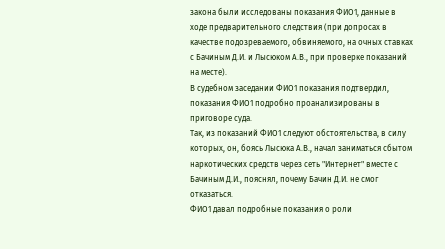закона были исследованы показания ФИО1, данные в ходе предварительного следствия (при допросах в качестве подозреваемого, обвиняемого, на очных ставках с Бачиным Д.И. и Лысюком А.В., при проверке показаний на месте).
В судебном заседании ФИО1 показания подтвердил, показания ФИО1 подробно проанализированы в приговоре суда.
Так, из показаний ФИО1 следуют обстоятельства, в силу которых, он, боясь Лысюка А.В., начал заниматься сбытом наркотических средств через сеть "Интернет" вместе с Бачиным Д.И., пояснял, почему Бачин Д.И. не смог отказаться.
ФИО1 давал подробные показания о роли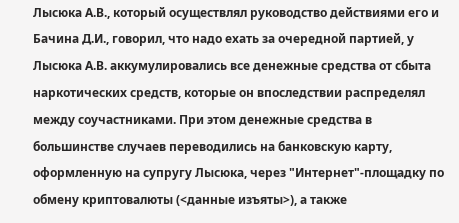Лысюка А.В., который осуществлял руководство действиями его и Бачина Д.И., говорил, что надо ехать за очередной партией, у Лысюка А.В. аккумулировались все денежные средства от сбыта наркотических средств, которые он впоследствии распределял между соучастниками. При этом денежные средства в большинстве случаев переводились на банковскую карту, оформленную на супругу Лысюка, через "Интернет"-площадку по обмену криптовалюты (<данные изъяты>), а также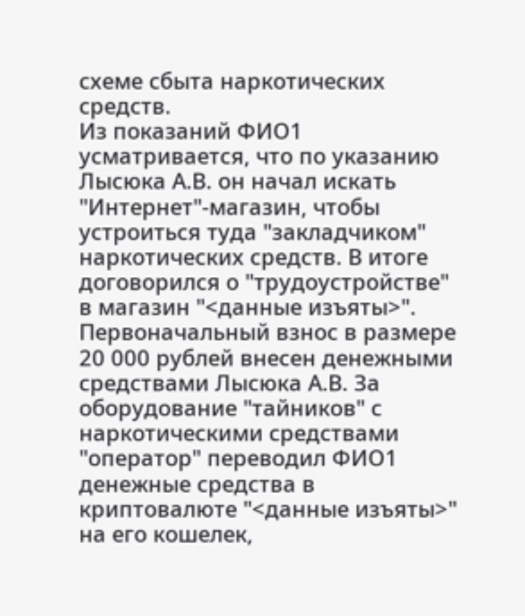схеме сбыта наркотических средств.
Из показаний ФИО1 усматривается, что по указанию Лысюка А.В. он начал искать "Интернет"-магазин, чтобы устроиться туда "закладчиком" наркотических средств. В итоге договорился о "трудоустройстве" в магазин "<данные изъяты>". Первоначальный взнос в размере 20 000 рублей внесен денежными средствами Лысюка А.В. За оборудование "тайников" с наркотическими средствами "оператор" переводил ФИО1 денежные средства в криптовалюте "<данные изъяты>" на его кошелек,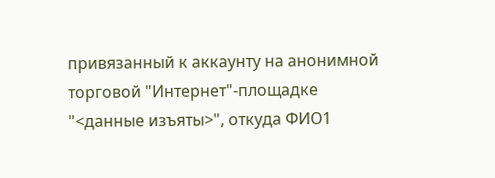привязанный к аккаунту на анонимной торговой "Интернет"-площадке "<данные изъяты>", откуда ФИО1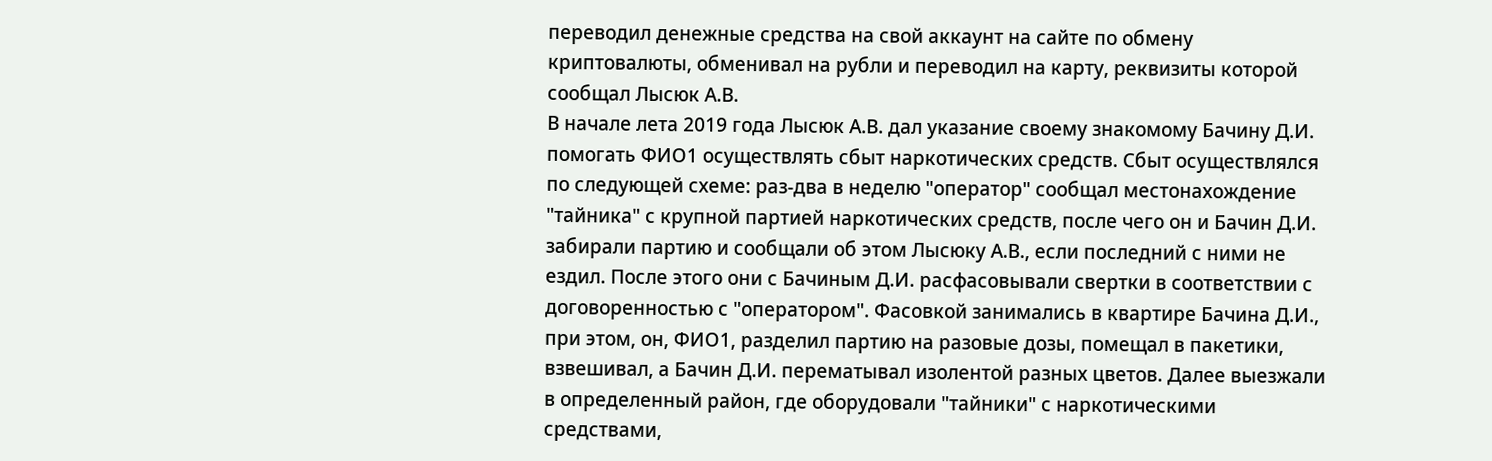переводил денежные средства на свой аккаунт на сайте по обмену криптовалюты, обменивал на рубли и переводил на карту, реквизиты которой сообщал Лысюк А.В.
В начале лета 2019 года Лысюк А.В. дал указание своему знакомому Бачину Д.И. помогать ФИО1 осуществлять сбыт наркотических средств. Сбыт осуществлялся по следующей схеме: раз-два в неделю "оператор" сообщал местонахождение "тайника" с крупной партией наркотических средств, после чего он и Бачин Д.И. забирали партию и сообщали об этом Лысюку А.В., если последний с ними не ездил. После этого они с Бачиным Д.И. расфасовывали свертки в соответствии с договоренностью с "оператором". Фасовкой занимались в квартире Бачина Д.И., при этом, он, ФИО1, разделил партию на разовые дозы, помещал в пакетики, взвешивал, а Бачин Д.И. перематывал изолентой разных цветов. Далее выезжали в определенный район, где оборудовали "тайники" с наркотическими средствами,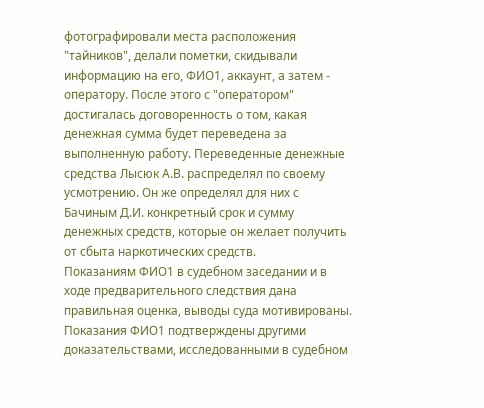фотографировали места расположения "тайников", делали пометки, скидывали информацию на его, ФИО1, аккаунт, а затем - оператору. После этого с "оператором" достигалась договоренность о том, какая денежная сумма будет переведена за выполненную работу. Переведенные денежные средства Лысюк А.В. распределял по своему усмотрению. Он же определял для них с Бачиным Д.И. конкретный срок и сумму денежных средств, которые он желает получить от сбыта наркотических средств.
Показаниям ФИО1 в судебном заседании и в ходе предварительного следствия дана правильная оценка, выводы суда мотивированы.
Показания ФИО1 подтверждены другими доказательствами, исследованными в судебном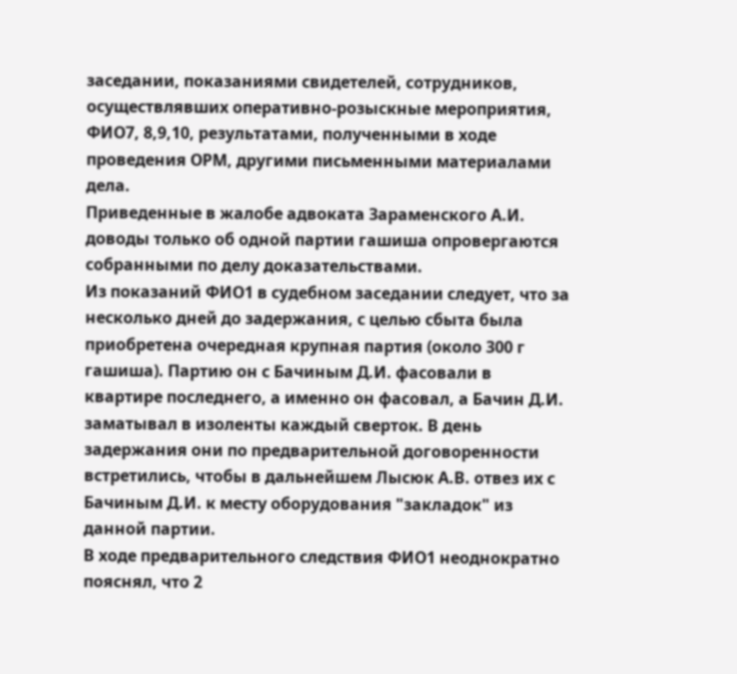заседании, показаниями свидетелей, сотрудников, осуществлявших оперативно-розыскные мероприятия, ФИО7, 8,9,10, результатами, полученными в ходе проведения ОРМ, другими письменными материалами дела.
Приведенные в жалобе адвоката Зараменского А.И. доводы только об одной партии гашиша опровергаются собранными по делу доказательствами.
Из показаний ФИО1 в судебном заседании следует, что за несколько дней до задержания, с целью сбыта была приобретена очередная крупная партия (около 300 г гашиша). Партию он с Бачиным Д.И. фасовали в квартире последнего, а именно он фасовал, а Бачин Д.И. заматывал в изоленты каждый сверток. В день задержания они по предварительной договоренности встретились, чтобы в дальнейшем Лысюк А.В. отвез их с Бачиным Д.И. к месту оборудования "закладок" из данной партии.
В ходе предварительного следствия ФИО1 неоднократно пояснял, что 2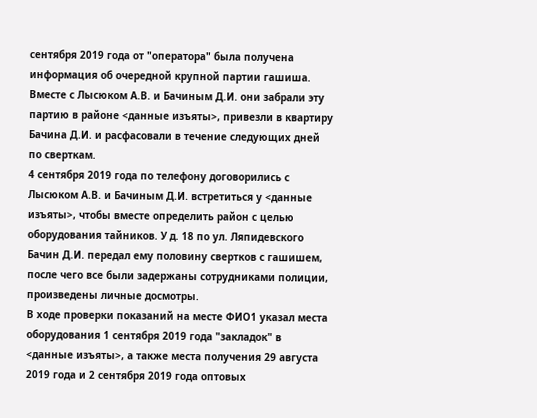сентября 2019 года от "оператора" была получена информация об очередной крупной партии гашиша. Вместе с Лысюком А.В. и Бачиным Д.И. они забрали эту партию в районе <данные изъяты>, привезли в квартиру Бачина Д.И. и расфасовали в течение следующих дней по сверткам.
4 сентября 2019 года по телефону договорились с Лысюком А.В. и Бачиным Д.И. встретиться у <данные изъяты>, чтобы вместе определить район с целью оборудования тайников. У д. 18 по ул. Ляпидевского Бачин Д.И. передал ему половину свертков с гашишем, после чего все были задержаны сотрудниками полиции, произведены личные досмотры.
В ходе проверки показаний на месте ФИО1 указал места оборудования 1 сентября 2019 года "закладок" в <данные изъяты>, а также места получения 29 августа 2019 года и 2 сентября 2019 года оптовых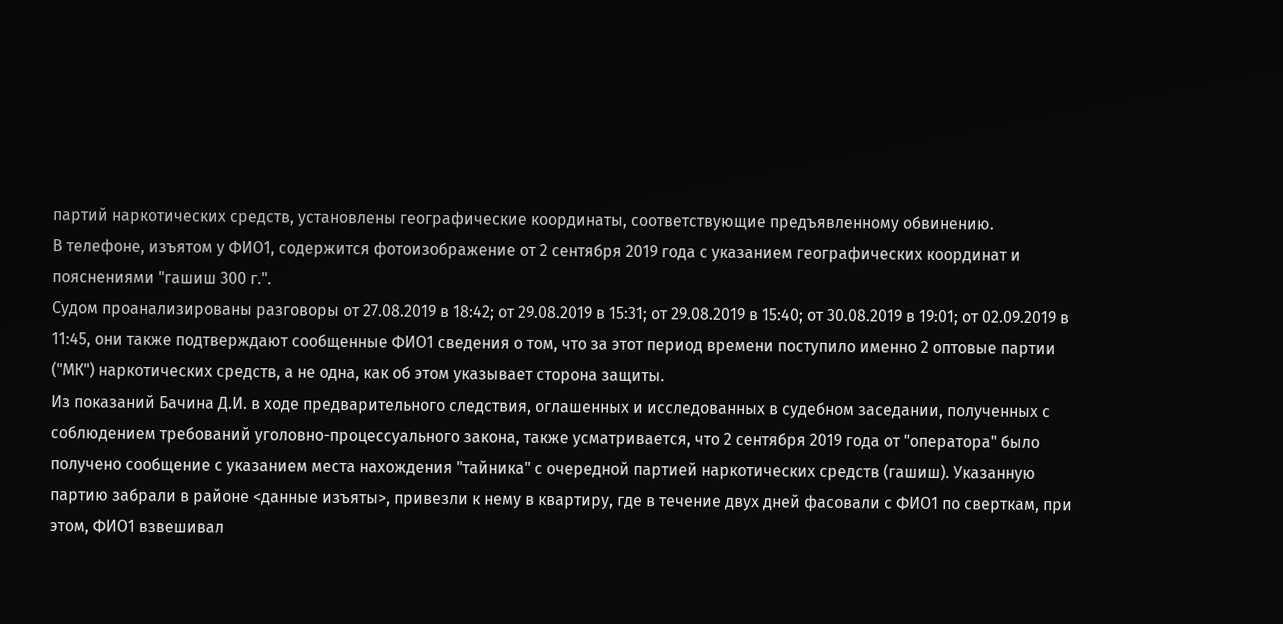партий наркотических средств, установлены географические координаты, соответствующие предъявленному обвинению.
В телефоне, изъятом у ФИО1, содержится фотоизображение от 2 сентября 2019 года с указанием географических координат и пояснениями "гашиш 300 г.".
Судом проанализированы разговоры от 27.08.2019 в 18:42; от 29.08.2019 в 15:31; от 29.08.2019 в 15:40; от 30.08.2019 в 19:01; от 02.09.2019 в 11:45, они также подтверждают сообщенные ФИО1 сведения о том, что за этот период времени поступило именно 2 оптовые партии ("МК") наркотических средств, а не одна, как об этом указывает сторона защиты.
Из показаний Бачина Д.И. в ходе предварительного следствия, оглашенных и исследованных в судебном заседании, полученных с соблюдением требований уголовно-процессуального закона, также усматривается, что 2 сентября 2019 года от "оператора" было получено сообщение с указанием места нахождения "тайника" с очередной партией наркотических средств (гашиш). Указанную партию забрали в районе <данные изъяты>, привезли к нему в квартиру, где в течение двух дней фасовали с ФИО1 по сверткам, при этом, ФИО1 взвешивал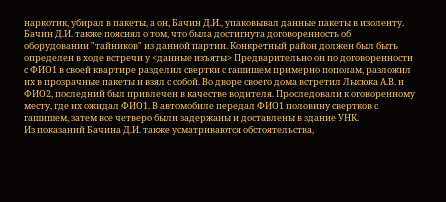наркотик, убирал в пакеты, а он, Бачин Д.И., упаковывал данные пакеты в изоленту.
Бачин Д.И. также пояснял о том, что была достигнута договоренность об оборудовании "тайников" из данной партии. Конкретный район должен был быть определен в ходе встречи у <данные изъяты> Предварительно он по договоренности с ФИО1 в своей квартире разделил свертки с гашишем примерно пополам, разложил их в прозрачные пакеты и взял с собой. Во дворе своего дома встретил Лысюка А.В. и ФИО2, последний был привлечен в качестве водителя. Проследовали к оговоренному месту, где их ожидал ФИО1. В автомобиле передал ФИО1 половину свертков с гашишем, затем все четверо были задержаны и доставлены в здание УНК.
Из показаний Бачина Д.И. также усматриваются обстоятельства,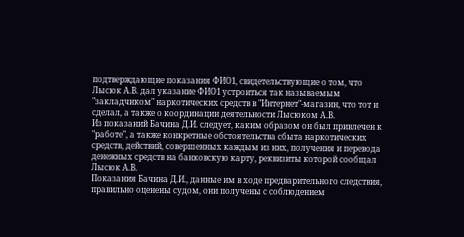подтверждающие показания ФИО1, свидетельствующие о том, что Лысюк А.В. дал указание ФИО1 устроиться так называемым "закладчиком" наркотических средств в "Интернет"-магазин, что тот и сделал, а также о координации деятельности Лысюком А.В.
Из показаний Бачина Д.И. следует, каким образом он был привлечен к "работе", а также конкретные обстоятельства сбыта наркотических средств, действий, совершенных каждым из них, получения и перевода денежных средств на банковскую карту, реквизиты которой сообщал Лысюк А.В.
Показания Бачина Д.И., данные им в ходе предварительного следствия, правильно оценены судом, они получены с соблюдением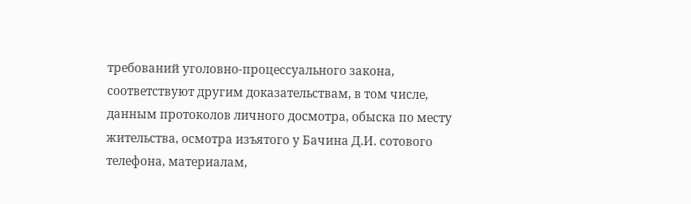требований уголовно-процессуального закона, соответствуют другим доказательствам, в том числе, данным протоколов личного досмотра, обыска по месту жительства, осмотра изъятого у Бачина Д.И. сотового телефона, материалам,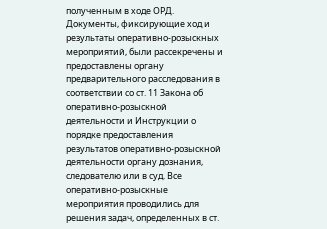полученным в ходе ОРД.
Документы, фиксирующие ход и результаты оперативно-розыскных мероприятий, были рассекречены и предоставлены органу предварительного расследования в соответствии со ст. 11 Закона об оперативно-розыскной деятельности и Инструкции о порядке предоставления результатов оперативно-розыскной деятельности органу дознания, следователю или в суд. Все оперативно-розыскные мероприятия проводились для решения задач, определенных в ст.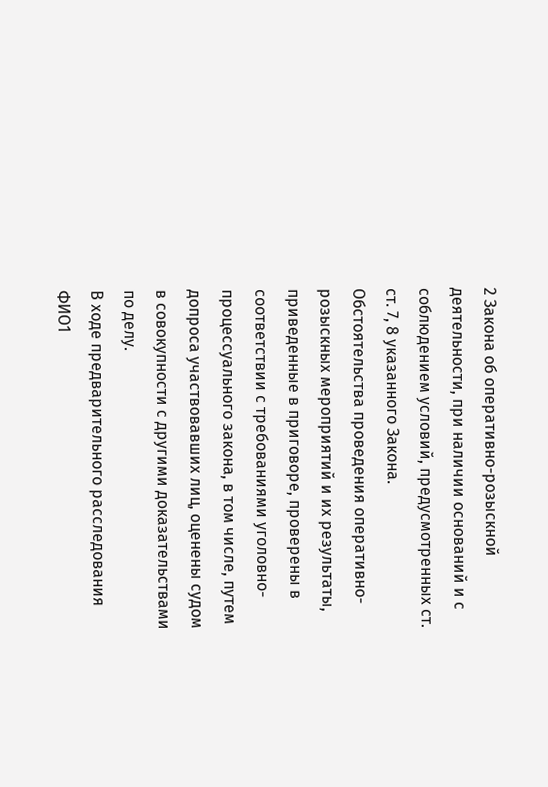2 Закона об оперативно-розыскной деятельности, при наличии оснований и с соблюдением условий, предусмотренных ст. ст. 7, 8 указанного Закона.
Обстоятельства проведения оперативно-розыскных мероприятий и их результаты, приведенные в приговоре, проверены в соответствии с требованиями уголовно-процессуального закона, в том числе, путем допроса участвовавших лиц, оценены судом в совокупности с другими доказательствами по делу.
В ходе предварительного расследования ФИО1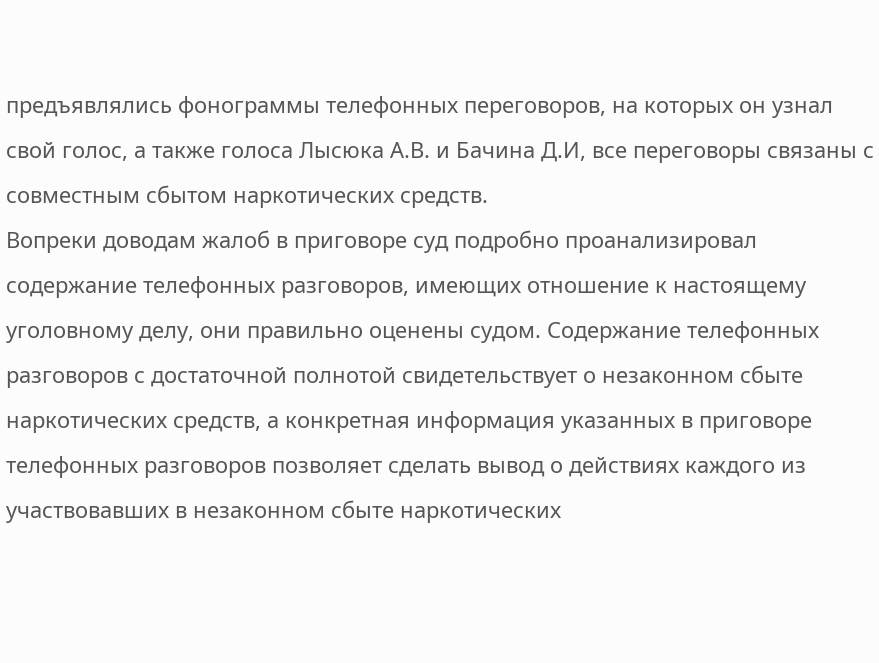предъявлялись фонограммы телефонных переговоров, на которых он узнал свой голос, а также голоса Лысюка А.В. и Бачина Д.И, все переговоры связаны с совместным сбытом наркотических средств.
Вопреки доводам жалоб в приговоре суд подробно проанализировал содержание телефонных разговоров, имеющих отношение к настоящему уголовному делу, они правильно оценены судом. Содержание телефонных разговоров с достаточной полнотой свидетельствует о незаконном сбыте наркотических средств, а конкретная информация указанных в приговоре телефонных разговоров позволяет сделать вывод о действиях каждого из участвовавших в незаконном сбыте наркотических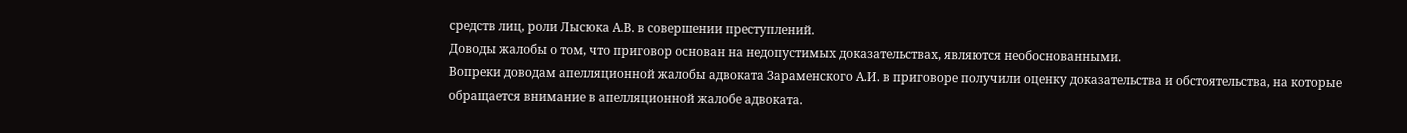средств лиц, роли Лысюка А.В. в совершении преступлений.
Доводы жалобы о том, что приговор основан на недопустимых доказательствах, являются необоснованными.
Вопреки доводам апелляционной жалобы адвоката Зараменского А.И. в приговоре получили оценку доказательства и обстоятельства, на которые обращается внимание в апелляционной жалобе адвоката.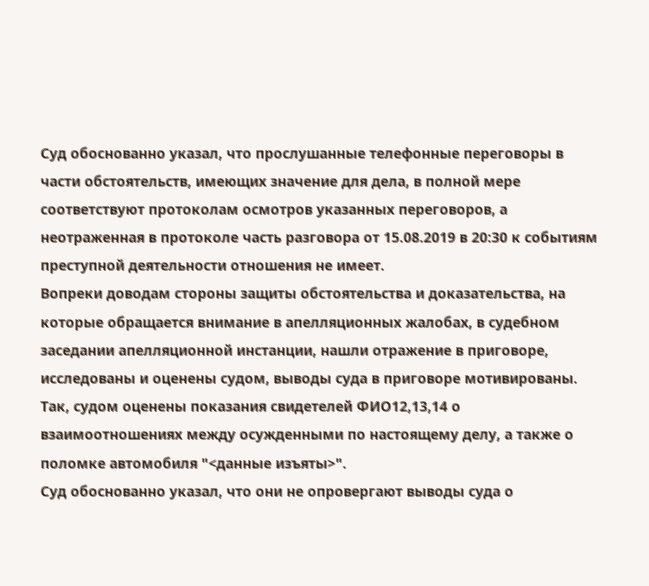Суд обоснованно указал, что прослушанные телефонные переговоры в части обстоятельств, имеющих значение для дела, в полной мере соответствуют протоколам осмотров указанных переговоров, а неотраженная в протоколе часть разговора от 15.08.2019 в 20:30 к событиям преступной деятельности отношения не имеет.
Вопреки доводам стороны защиты обстоятельства и доказательства, на которые обращается внимание в апелляционных жалобах, в судебном заседании апелляционной инстанции, нашли отражение в приговоре, исследованы и оценены судом, выводы суда в приговоре мотивированы.
Так, судом оценены показания свидетелей ФИО12,13,14 о взаимоотношениях между осужденными по настоящему делу, а также о поломке автомобиля "<данные изъяты>".
Суд обоснованно указал, что они не опровергают выводы суда о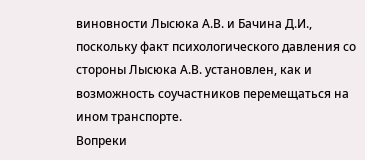виновности Лысюка А.В. и Бачина Д.И., поскольку факт психологического давления со стороны Лысюка А.В. установлен, как и возможность соучастников перемещаться на ином транспорте.
Вопреки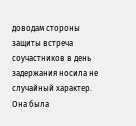доводам стороны защиты встреча соучастников в день задержания носила не случайный характер. Она была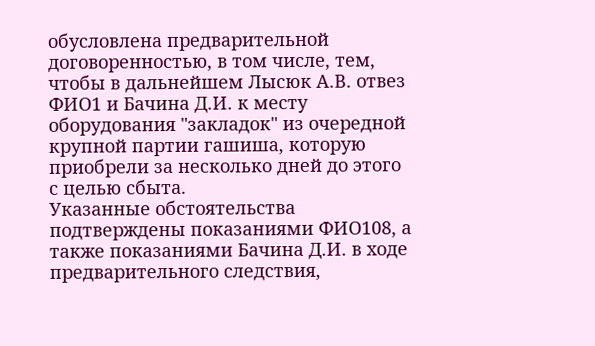обусловлена предварительной договоренностью, в том числе, тем, чтобы в дальнейшем Лысюк А.В. отвез ФИО1 и Бачина Д.И. к месту оборудования "закладок" из очередной крупной партии гашиша, которую приобрели за несколько дней до этого с целью сбыта.
Указанные обстоятельства подтверждены показаниями ФИО108, а также показаниями Бачина Д.И. в ходе предварительного следствия,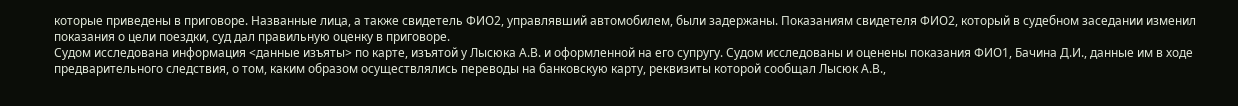которые приведены в приговоре. Названные лица, а также свидетель ФИО2, управлявший автомобилем, были задержаны. Показаниям свидетеля ФИО2, который в судебном заседании изменил показания о цели поездки, суд дал правильную оценку в приговоре.
Судом исследована информация <данные изъяты> по карте, изъятой у Лысюка А.В. и оформленной на его супругу. Судом исследованы и оценены показания ФИО1, Бачина Д.И., данные им в ходе предварительного следствия, о том, каким образом осуществлялись переводы на банковскую карту, реквизиты которой сообщал Лысюк А.В.,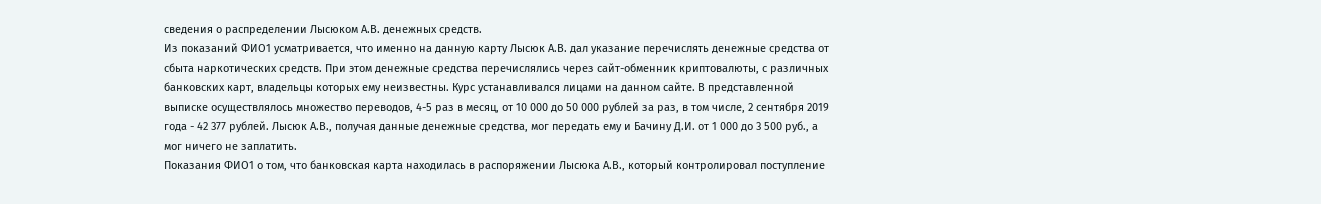сведения о распределении Лысюком А.В. денежных средств.
Из показаний ФИО1 усматривается, что именно на данную карту Лысюк А.В. дал указание перечислять денежные средства от сбыта наркотических средств. При этом денежные средства перечислялись через сайт-обменник криптовалюты, с различных банковских карт, владельцы которых ему неизвестны. Курс устанавливался лицами на данном сайте. В представленной выписке осуществлялось множество переводов, 4-5 раз в месяц, от 10 000 до 50 000 рублей за раз, в том числе, 2 сентября 2019 года - 42 377 рублей. Лысюк А.В., получая данные денежные средства, мог передать ему и Бачину Д.И. от 1 000 до 3 500 руб., а мог ничего не заплатить.
Показания ФИО1 о том, что банковская карта находилась в распоряжении Лысюка А.В., который контролировал поступление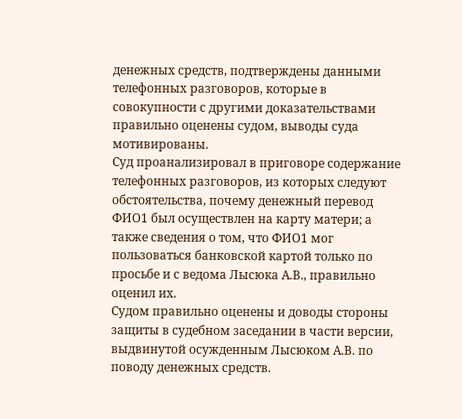денежных средств, подтверждены данными телефонных разговоров, которые в совокупности с другими доказательствами правильно оценены судом, выводы суда мотивированы.
Суд проанализировал в приговоре содержание телефонных разговоров, из которых следуют обстоятельства, почему денежный перевод ФИО1 был осуществлен на карту матери; а также сведения о том, что ФИО1 мог пользоваться банковской картой только по просьбе и с ведома Лысюка А.В., правильно оценил их.
Судом правильно оценены и доводы стороны защиты в судебном заседании в части версии, выдвинутой осужденным Лысюком А.В. по поводу денежных средств.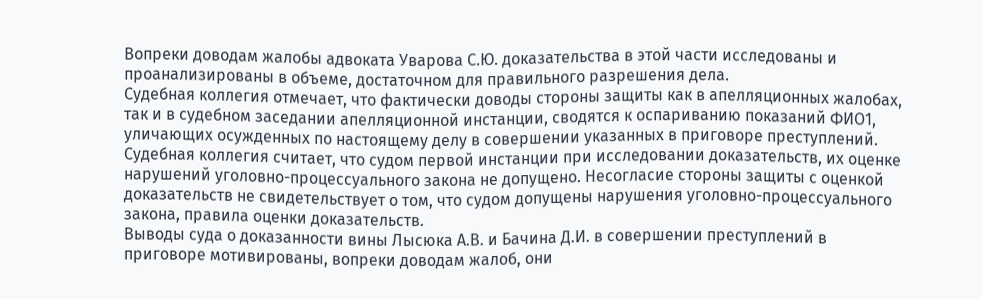Вопреки доводам жалобы адвоката Уварова С.Ю. доказательства в этой части исследованы и проанализированы в объеме, достаточном для правильного разрешения дела.
Судебная коллегия отмечает, что фактически доводы стороны защиты как в апелляционных жалобах, так и в судебном заседании апелляционной инстанции, сводятся к оспариванию показаний ФИО1, уличающих осужденных по настоящему делу в совершении указанных в приговоре преступлений.
Судебная коллегия считает, что судом первой инстанции при исследовании доказательств, их оценке нарушений уголовно-процессуального закона не допущено. Несогласие стороны защиты с оценкой доказательств не свидетельствует о том, что судом допущены нарушения уголовно-процессуального закона, правила оценки доказательств.
Выводы суда о доказанности вины Лысюка А.В. и Бачина Д.И. в совершении преступлений в приговоре мотивированы, вопреки доводам жалоб, они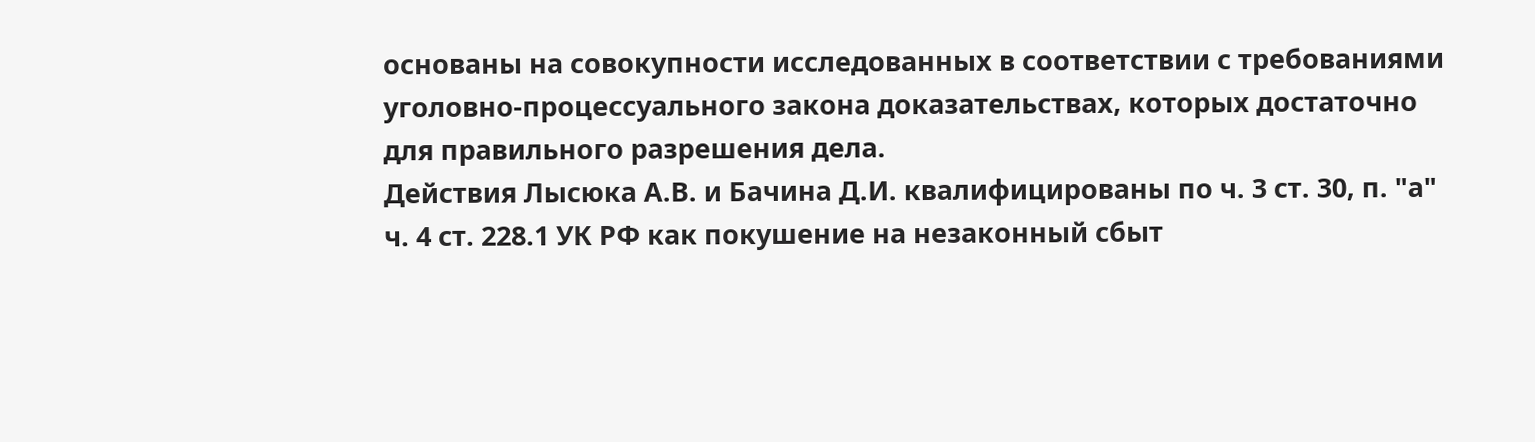основаны на совокупности исследованных в соответствии с требованиями уголовно-процессуального закона доказательствах, которых достаточно для правильного разрешения дела.
Действия Лысюка А.В. и Бачина Д.И. квалифицированы по ч. 3 ст. 30, п. "а" ч. 4 ст. 228.1 УК РФ как покушение на незаконный сбыт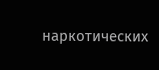наркотических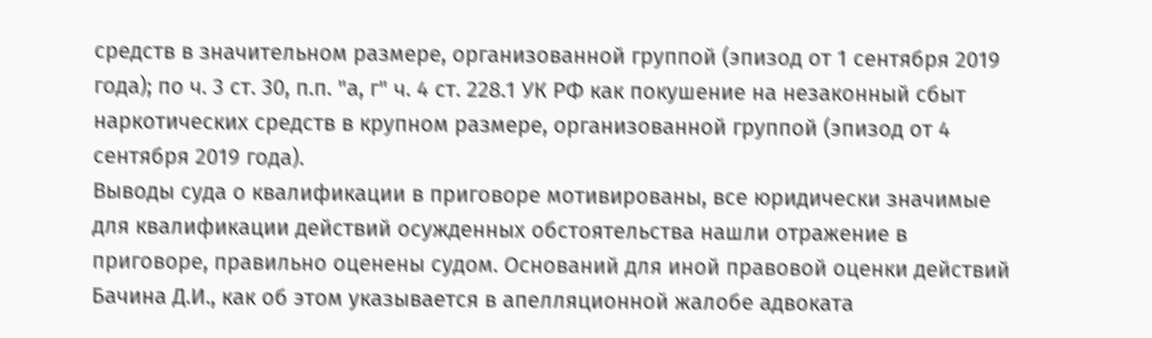средств в значительном размере, организованной группой (эпизод от 1 сентября 2019 года); по ч. 3 ст. 30, п.п. "а, г" ч. 4 ст. 228.1 УК РФ как покушение на незаконный сбыт наркотических средств в крупном размере, организованной группой (эпизод от 4 сентября 2019 года).
Выводы суда о квалификации в приговоре мотивированы, все юридически значимые для квалификации действий осужденных обстоятельства нашли отражение в приговоре, правильно оценены судом. Оснований для иной правовой оценки действий Бачина Д.И., как об этом указывается в апелляционной жалобе адвоката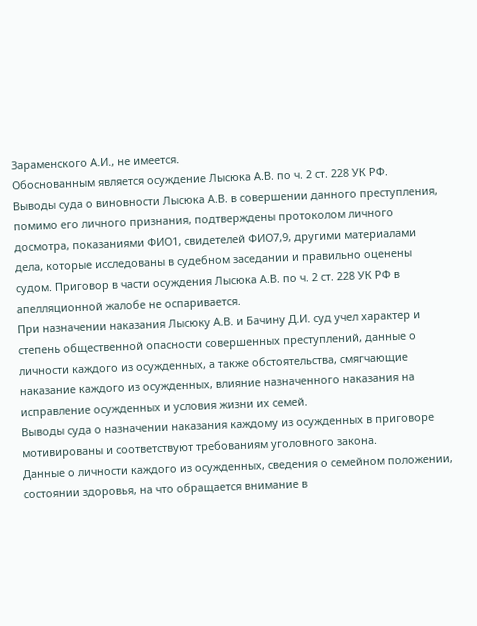Зараменского А.И., не имеется.
Обоснованным является осуждение Лысюка А.В. по ч. 2 ст. 228 УК РФ.
Выводы суда о виновности Лысюка А.В. в совершении данного преступления, помимо его личного признания, подтверждены протоколом личного досмотра, показаниями ФИО1, свидетелей ФИО7,9, другими материалами дела, которые исследованы в судебном заседании и правильно оценены судом. Приговор в части осуждения Лысюка А.В. по ч. 2 ст. 228 УК РФ в апелляционной жалобе не оспаривается.
При назначении наказания Лысюку А.В. и Бачину Д.И. суд учел характер и степень общественной опасности совершенных преступлений, данные о личности каждого из осужденных, а также обстоятельства, смягчающие наказание каждого из осужденных, влияние назначенного наказания на исправление осужденных и условия жизни их семей.
Выводы суда о назначении наказания каждому из осужденных в приговоре мотивированы и соответствуют требованиям уголовного закона.
Данные о личности каждого из осужденных, сведения о семейном положении, состоянии здоровья, на что обращается внимание в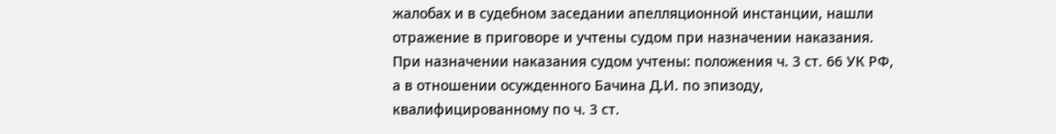жалобах и в судебном заседании апелляционной инстанции, нашли отражение в приговоре и учтены судом при назначении наказания.
При назначении наказания судом учтены: положения ч. 3 ст. 66 УК РФ, а в отношении осужденного Бачина Д.И. по эпизоду, квалифицированному по ч. 3 ст.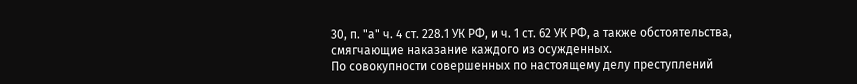30, п. "а" ч. 4 ст. 228.1 УК РФ, и ч. 1 ст. 62 УК РФ, а также обстоятельства, смягчающие наказание каждого из осужденных.
По совокупности совершенных по настоящему делу преступлений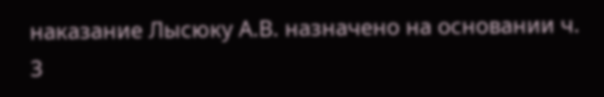наказание Лысюку А.В. назначено на основании ч. 3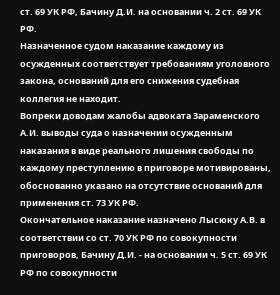ст. 69 УК РФ, Бачину Д.И. на основании ч. 2 ст. 69 УК РФ.
Назначенное судом наказание каждому из осужденных соответствует требованиям уголовного закона, оснований для его снижения судебная коллегия не находит.
Вопреки доводам жалобы адвоката Зараменского А.И. выводы суда о назначении осужденным наказания в виде реального лишения свободы по каждому преступлению в приговоре мотивированы, обоснованно указано на отсутствие оснований для применения ст. 73 УК РФ.
Окончательное наказание назначено Лысюку А.В. в соответствии со ст. 70 УК РФ по совокупности приговоров, Бачину Д.И. - на основании ч. 5 ст. 69 УК РФ по совокупности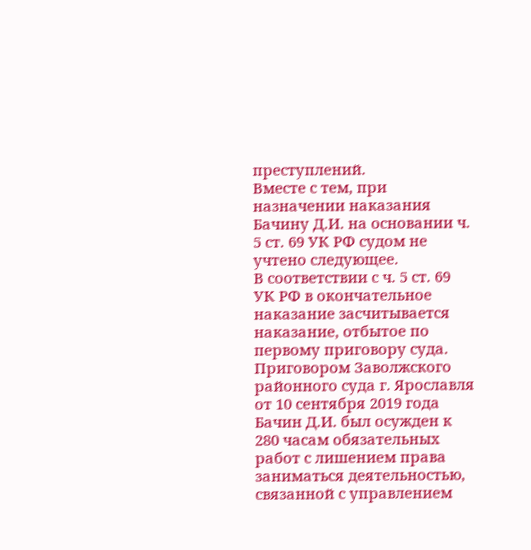преступлений.
Вместе с тем, при назначении наказания Бачину Д.И. на основании ч. 5 ст. 69 УК РФ судом не учтено следующее.
В соответствии с ч. 5 ст. 69 УК РФ в окончательное наказание засчитывается наказание, отбытое по первому приговору суда.
Приговором Заволжского районного суда г. Ярославля от 10 сентября 2019 года Бачин Д.И. был осужден к 280 часам обязательных работ с лишением права заниматься деятельностью, связанной с управлением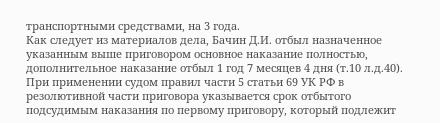транспортными средствами, на 3 года.
Как следует из материалов дела, Бачин Д.И. отбыл назначенное указанным выше приговором основное наказание полностью, дополнительное наказание отбыл 1 год 7 месяцев 4 дня (т.10 л.д.40).
При применении судом правил части 5 статьи 69 УК РФ в резолютивной части приговора указывается срок отбытого подсудимым наказания по первому приговору, который подлежит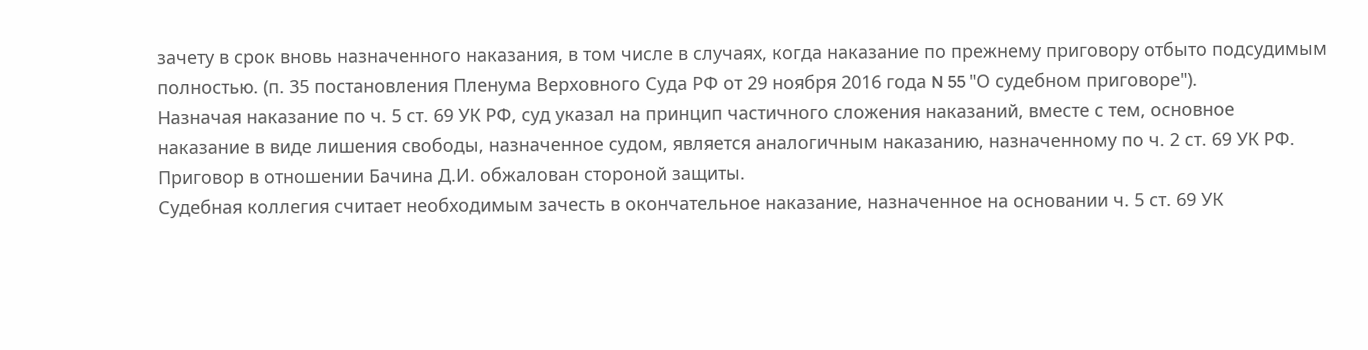зачету в срок вновь назначенного наказания, в том числе в случаях, когда наказание по прежнему приговору отбыто подсудимым полностью. (п. 35 постановления Пленума Верховного Суда РФ от 29 ноября 2016 года N 55 "О судебном приговоре").
Назначая наказание по ч. 5 ст. 69 УК РФ, суд указал на принцип частичного сложения наказаний, вместе с тем, основное наказание в виде лишения свободы, назначенное судом, является аналогичным наказанию, назначенному по ч. 2 ст. 69 УК РФ.
Приговор в отношении Бачина Д.И. обжалован стороной защиты.
Судебная коллегия считает необходимым зачесть в окончательное наказание, назначенное на основании ч. 5 ст. 69 УК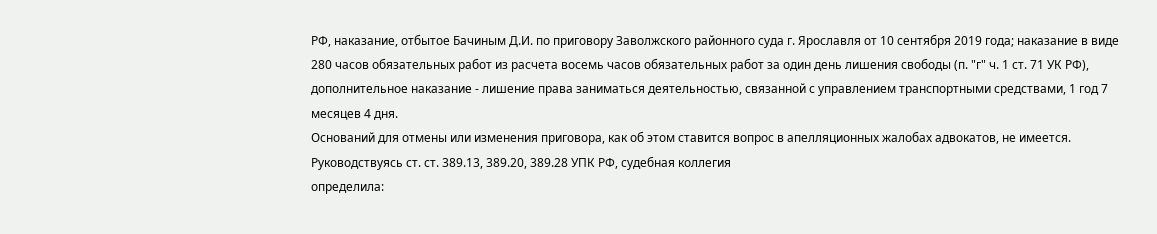РФ, наказание, отбытое Бачиным Д.И. по приговору Заволжского районного суда г. Ярославля от 10 сентября 2019 года; наказание в виде 280 часов обязательных работ из расчета восемь часов обязательных работ за один день лишения свободы (п. "г" ч. 1 ст. 71 УК РФ), дополнительное наказание - лишение права заниматься деятельностью, связанной с управлением транспортными средствами, 1 год 7 месяцев 4 дня.
Оснований для отмены или изменения приговора, как об этом ставится вопрос в апелляционных жалобах адвокатов, не имеется.
Руководствуясь ст. ст. 389.13, 389.20, 389.28 УПК РФ, судебная коллегия
определила: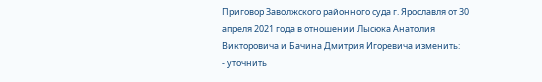Приговор Заволжского районного суда г. Ярославля от 30 апреля 2021 года в отношении Лысюка Анатолия Викторовича и Бачина Дмитрия Игоревича изменить:
- уточнить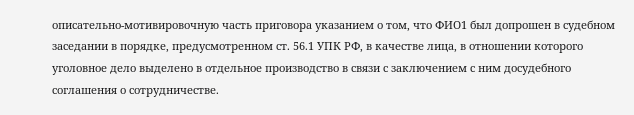описательно-мотивировочную часть приговора указанием о том, что ФИО1 был допрошен в судебном заседании в порядке, предусмотренном ст. 56.1 УПК РФ, в качестве лица, в отношении которого уголовное дело выделено в отдельное производство в связи с заключением с ним досудебного соглашения о сотрудничестве.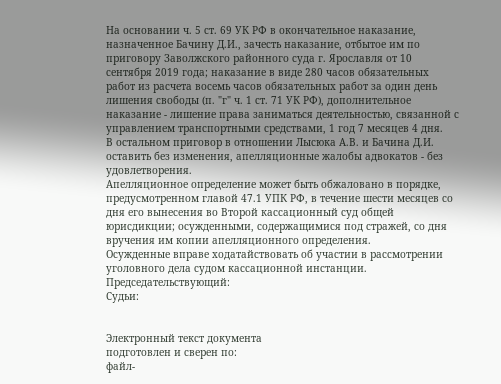На основании ч. 5 ст. 69 УК РФ в окончательное наказание, назначенное Бачину Д.И., зачесть наказание, отбытое им по приговору Заволжского районного суда г. Ярославля от 10 сентября 2019 года; наказание в виде 280 часов обязательных работ из расчета восемь часов обязательных работ за один день лишения свободы (п. "г" ч. 1 ст. 71 УК РФ), дополнительное наказание - лишение права заниматься деятельностью, связанной с управлением транспортными средствами, 1 год 7 месяцев 4 дня.
В остальном приговор в отношении Лысюка А.В. и Бачина Д.И. оставить без изменения, апелляционные жалобы адвокатов - без удовлетворения.
Апелляционное определение может быть обжаловано в порядке, предусмотренном главой 47.1 УПК РФ, в течение шести месяцев со дня его вынесения во Второй кассационный суд общей юрисдикции; осужденными, содержащимися под стражей, со дня вручения им копии апелляционного определения.
Осужденные вправе ходатайствовать об участии в рассмотрении уголовного дела судом кассационной инстанции.
Председательствующий:
Судьи:


Электронный текст документа
подготовлен и сверен по:
файл-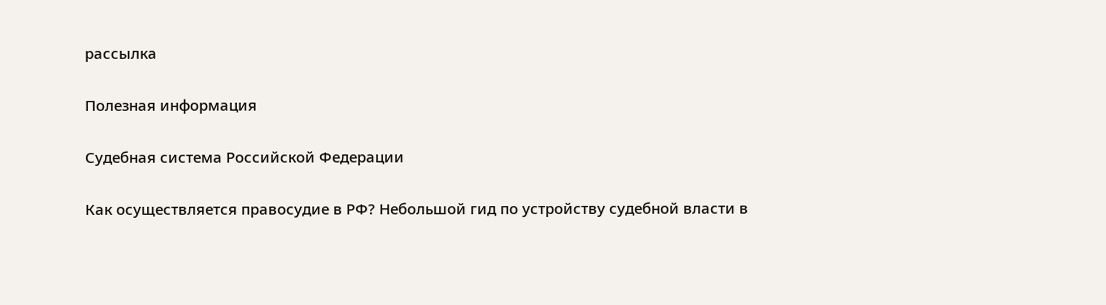рассылка

Полезная информация

Судебная система Российской Федерации

Как осуществляется правосудие в РФ? Небольшой гид по устройству судебной власти в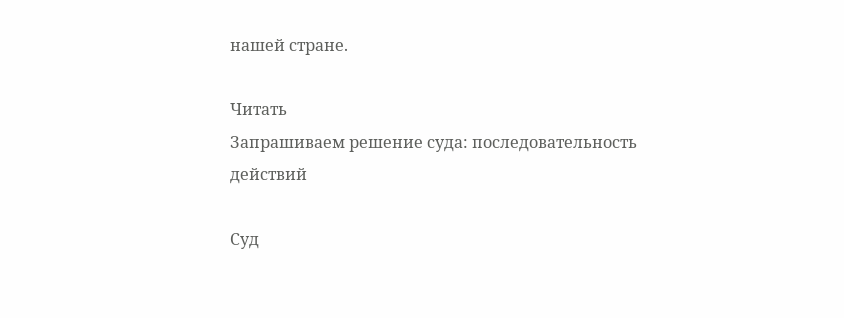нашей стране.

Читать
Запрашиваем решение суда: последовательность действий

Суд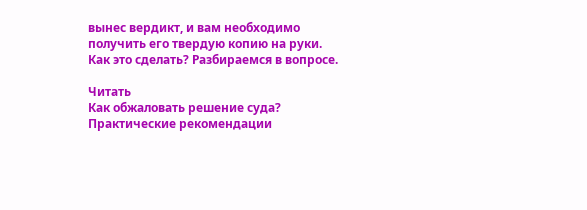вынес вердикт, и вам необходимо получить его твердую копию на руки. Как это сделать? Разбираемся в вопросе.

Читать
Как обжаловать решение суда? Практические рекомендации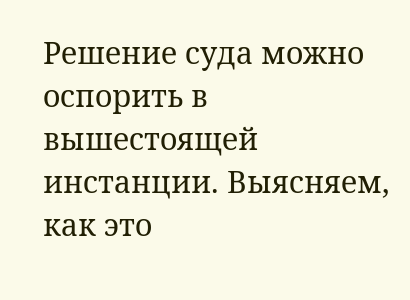Решение суда можно оспорить в вышестоящей инстанции. Выясняем, как это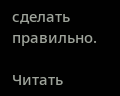сделать правильно.

Читать